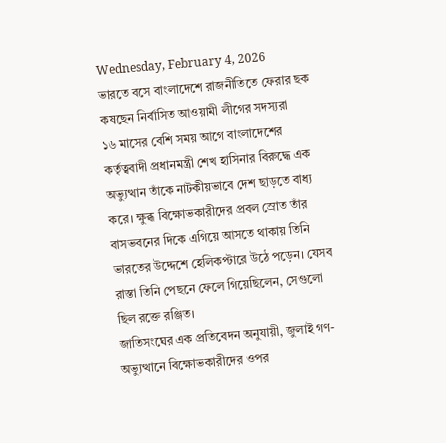Wednesday, February 4, 2026
ভারতে বসে বাংলাদেশে রাজনীতিতে ফেরার ছক কষছেন নির্বাসিত আওয়ামী লীগের সদস্যরা
১৬ মাসের বেশি সময় আগে বাংলাদেশের কর্তৃত্ববাদী প্রধানমন্ত্রী শেখ হাসিনার বিরুদ্ধে এক অভ্যুত্থান তাঁকে নাটকীয়ভাবে দেশ ছাড়তে বাধ্য করে। ক্ষুব্ধ বিক্ষোভকারীদের প্রবল স্রোত তাঁর বাসভবনের দিকে এগিয়ে আসতে থাকায় তিনি ভারতের উদ্দেশে হেলিকপ্টারে উঠে পড়েন। যেসব রাস্তা তিনি পেছনে ফেলে গিয়েছিলেন, সেগুলো ছিল রক্তে রঞ্জিত।
জাতিসংঘের এক প্রতিবেদন অনুযায়ী, জুলাই গণ-অভ্যুত্থানে বিক্ষোভকারীদের ওপর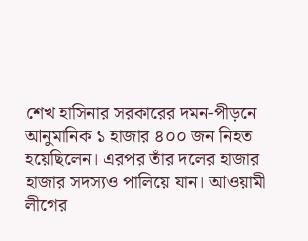শেখ হাসিনার সরকারের দমন-পীড়নে আনুমানিক ১ হাজার ৪০০ জন নিহত হয়েছিলেন। এরপর তাঁর দলের হাজার হাজার সদস্যও পালিয়ে যান। আওয়ামী লীগের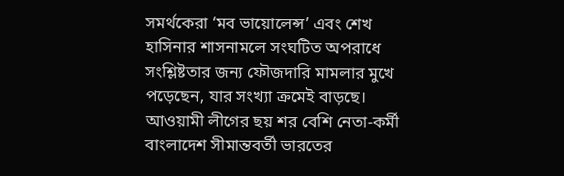সমর্থকেরা ‘মব ভায়োলেন্স’ এবং শেখ হাসিনার শাসনামলে সংঘটিত অপরাধে সংশ্লিষ্টতার জন্য ফৌজদারি মামলার মুখে পড়েছেন, যার সংখ্যা ক্রমেই বাড়ছে।
আওয়ামী লীগের ছয় শর বেশি নেতা-কর্মী বাংলাদেশ সীমান্তবর্তী ভারতের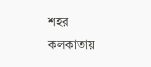শহর কলকাতায়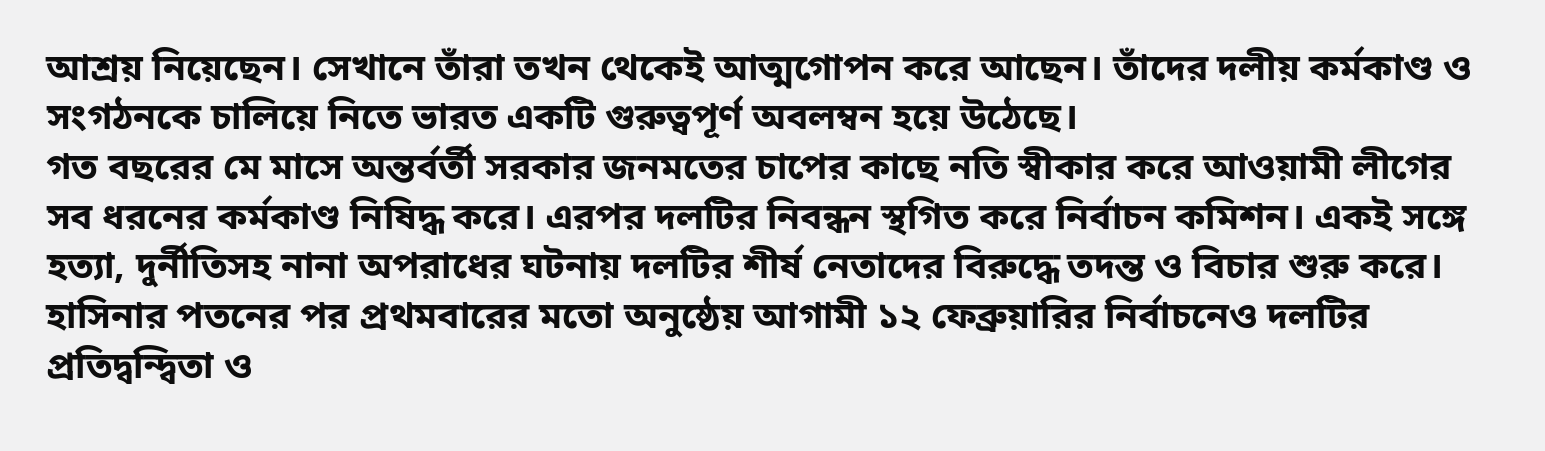আশ্রয় নিয়েছেন। সেখানে তাঁরা তখন থেকেই আত্মগোপন করে আছেন। তাঁদের দলীয় কর্মকাণ্ড ও সংগঠনকে চালিয়ে নিতে ভারত একটি গুরুত্বপূর্ণ অবলম্বন হয়ে উঠেছে।
গত বছরের মে মাসে অন্তর্বর্তী সরকার জনমতের চাপের কাছে নতি স্বীকার করে আওয়ামী লীগের সব ধরনের কর্মকাণ্ড নিষিদ্ধ করে। এরপর দলটির নিবন্ধন স্থগিত করে নির্বাচন কমিশন। একই সঙ্গে হত্যা, দুর্নীতিসহ নানা অপরাধের ঘটনায় দলটির শীর্ষ নেতাদের বিরুদ্ধে তদন্ত ও বিচার শুরু করে। হাসিনার পতনের পর প্রথমবারের মতো অনুষ্ঠেয় আগামী ১২ ফেব্রুয়ারির নির্বাচনেও দলটির প্রতিদ্বন্দ্বিতা ও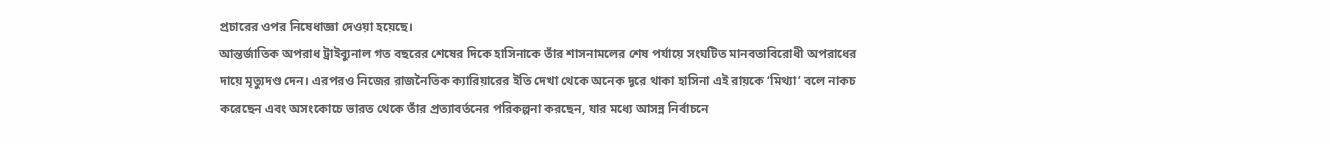প্রচারের ওপর নিষেধাজ্ঞা দেওয়া হয়েছে।
আন্তর্জাতিক অপরাধ ট্রাইব্যুনাল গত বছরের শেষের দিকে হাসিনাকে তাঁর শাসনামলের শেষ পর্যায়ে সংঘটিত মানবতাবিরোধী অপরাধের দায়ে মৃত্যুদণ্ড দেন। এরপরও নিজের রাজনৈতিক ক্যারিয়ারের ইতি দেখা থেকে অনেক দূরে থাকা হাসিনা এই রায়কে ‘মিথ্যা’ বলে নাকচ করেছেন এবং অসংকোচে ভারত থেকে তাঁর প্রত্যাবর্তনের পরিকল্পনা করছেন, যার মধ্যে আসন্ন নির্বাচনে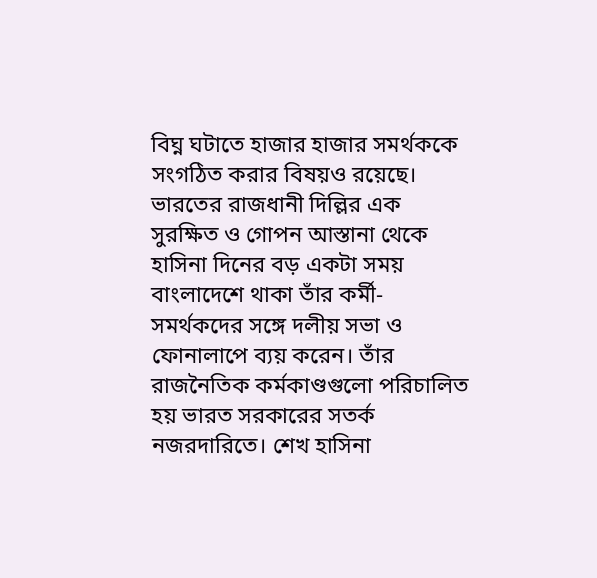বিঘ্ন ঘটাতে হাজার হাজার সমর্থককে সংগঠিত করার বিষয়ও রয়েছে।
ভারতের রাজধানী দিল্লির এক সুরক্ষিত ও গোপন আস্তানা থেকে হাসিনা দিনের বড় একটা সময় বাংলাদেশে থাকা তাঁর কর্মী-সমর্থকদের সঙ্গে দলীয় সভা ও ফোনালাপে ব্যয় করেন। তাঁর রাজনৈতিক কর্মকাণ্ডগুলো পরিচালিত হয় ভারত সরকারের সতর্ক নজরদারিতে। শেখ হাসিনা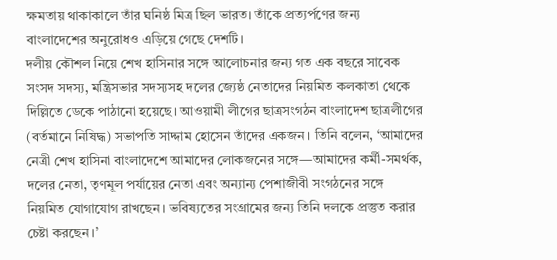ক্ষমতায় থাকাকালে তাঁর ঘনিষ্ঠ মিত্র ছিল ভারত। তাঁকে প্রত্যর্পণের জন্য বাংলাদেশের অনুরোধও এড়িয়ে গেছে দেশটি।
দলীয় কৌশল নিয়ে শেখ হাসিনার সঙ্গে আলোচনার জন্য গত এক বছরে সাবেক সংসদ সদস্য, মন্ত্রিসভার সদস্যসহ দলের জ্যেষ্ঠ নেতাদের নিয়মিত কলকাতা থেকে দিল্লিতে ডেকে পাঠানো হয়েছে। আওয়ামী লীগের ছাত্রসংগঠন বাংলাদেশ ছাত্রলীগের (বর্তমানে নিষিদ্ধ) সভাপতি সাদ্দাম হোসেন তাঁদের একজন। তিনি বলেন, ‘আমাদের নেত্রী শেখ হাসিনা বাংলাদেশে আমাদের লোকজনের সঙ্গে—আমাদের কর্মী-সমর্থক, দলের নেতা, তৃণমূল পর্যায়ের নেতা এবং অন্যান্য পেশাজীবী সংগঠনের সঙ্গে নিয়মিত যোগাযোগ রাখছেন। ভবিষ্যতের সংগ্রামের জন্য তিনি দলকে প্রস্তুত করার চেষ্টা করছেন।’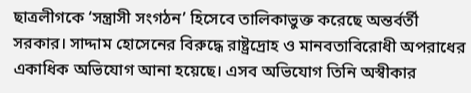ছাত্রলীগকে ‘সন্ত্রাসী সংগঠন’ হিসেবে তালিকাভুক্ত করেছে অন্তর্বর্তী সরকার। সাদ্দাম হোসেনের বিরুদ্ধে রাষ্ট্রদ্রোহ ও মানবতাবিরোধী অপরাধের একাধিক অভিযোগ আনা হয়েছে। এসব অভিযোগ তিনি অস্বীকার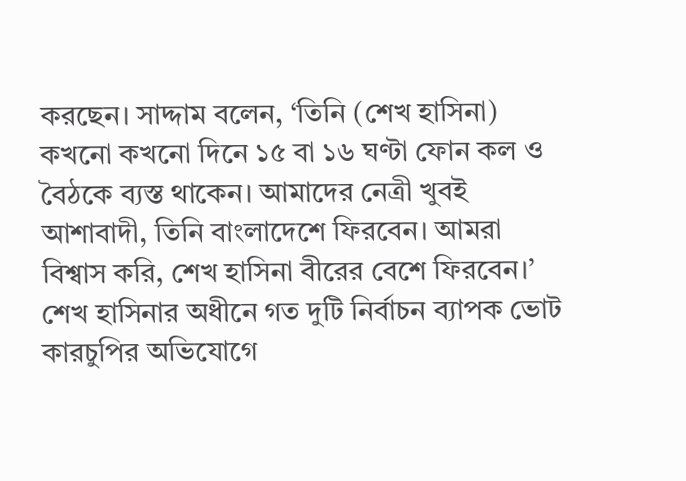করছেন। সাদ্দাম বলেন, ‘তিনি (শেখ হাসিনা) কখনো কখনো দিনে ১৫ বা ১৬ ঘণ্টা ফোন কল ও বৈঠকে ব্যস্ত থাকেন। আমাদের নেত্রী খুবই আশাবাদী, তিনি বাংলাদেশে ফিরবেন। আমরা বিশ্বাস করি, শেখ হাসিনা বীরের বেশে ফিরবেন।’
শেখ হাসিনার অধীনে গত দুটি নির্বাচন ব্যাপক ভোট কারচুপির অভিযোগে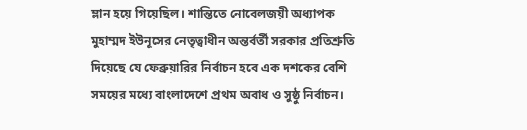ম্লান হয়ে গিয়েছিল। শান্তিতে নোবেলজয়ী অধ্যাপক মুহাম্মদ ইউনূসের নেতৃত্বাধীন অন্তর্বর্তী সরকার প্রতিশ্রুতি দিয়েছে যে ফেব্রুয়ারির নির্বাচন হবে এক দশকের বেশি সময়ের মধ্যে বাংলাদেশে প্রথম অবাধ ও সুষ্ঠু নির্বাচন।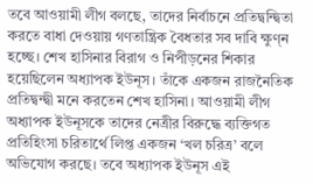তবে আওয়ামী লীগ বলছে, তাদের নির্বাচনে প্রতিদ্বন্দ্বিতা করতে বাধা দেওয়ায় গণতান্ত্রিক বৈধতার সব দাবি ক্ষুণ্ন হচ্ছে। শেখ হাসিনার বিরাগ ও নিপীড়নের শিকার হয়েছিলেন অধ্যাপক ইউনূস। তাঁকে একজন রাজনৈতিক প্রতিদ্বন্দ্বী মনে করতেন শেখ হাসিনা। আওয়ামী লীগ অধ্যাপক ইউনূসকে তাদের নেত্রীর বিরুদ্ধে ব্যক্তিগত প্রতিহিংসা চরিতার্থে লিপ্ত একজন ‘খল চরিত্র’ বলে অভিযোগ করছে। তবে অধ্যাপক ইউনূস এই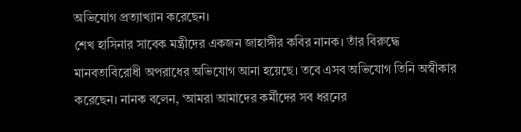অভিযোগ প্রত্যাখ্যান করেছেন।
শেখ হাসিনার সাবেক মন্ত্রীদের একজন জাহাঙ্গীর কবির নানক। তাঁর বিরুদ্ধে মানবতাবিরোধী অপরাধের অভিযোগ আনা হয়েছে। তবে এসব অভিযোগ তিনি অস্বীকার করেছেন। নানক বলেন, ‘আমরা আমাদের কর্মীদের সব ধরনের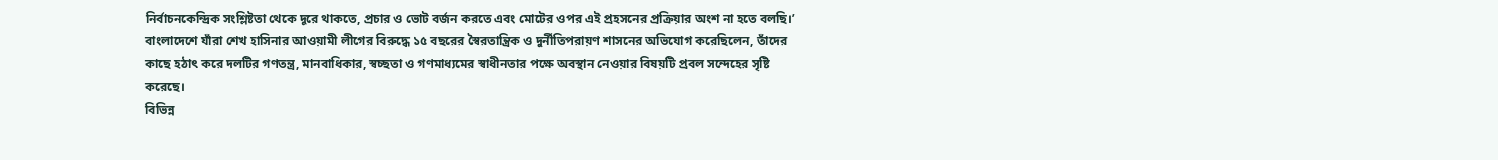নির্বাচনকেন্দ্রিক সংশ্লিষ্টতা থেকে দূরে থাকতে, প্রচার ও ভোট বর্জন করতে এবং মোটের ওপর এই প্রহসনের প্রক্রিয়ার অংশ না হতে বলছি।’
বাংলাদেশে যাঁরা শেখ হাসিনার আওয়ামী লীগের বিরুদ্ধে ১৫ বছরের স্বৈরতান্ত্রিক ও দুর্নীতিপরায়ণ শাসনের অভিযোগ করেছিলেন, তাঁদের কাছে হঠাৎ করে দলটির গণতন্ত্র, মানবাধিকার, স্বচ্ছতা ও গণমাধ্যমের স্বাধীনতার পক্ষে অবস্থান নেওয়ার বিষয়টি প্রবল সন্দেহের সৃষ্টি করেছে।
বিভিন্ন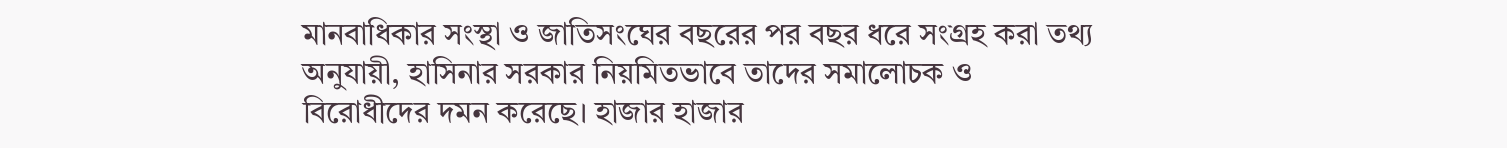মানবাধিকার সংস্থা ও জাতিসংঘের বছরের পর বছর ধরে সংগ্রহ করা তথ্য অনুযায়ী, হাসিনার সরকার নিয়মিতভাবে তাদের সমালোচক ও বিরোধীদের দমন করেছে। হাজার হাজার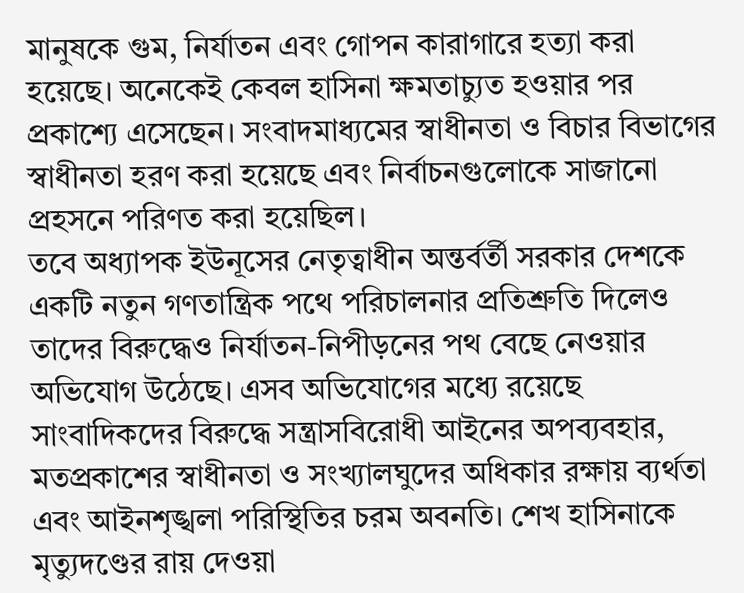মানুষকে গুম, নির্যাতন এবং গোপন কারাগারে হত্যা করা হয়েছে। অনেকেই কেবল হাসিনা ক্ষমতাচ্যুত হওয়ার পর প্রকাশ্যে এসেছেন। সংবাদমাধ্যমের স্বাধীনতা ও বিচার বিভাগের স্বাধীনতা হরণ করা হয়েছে এবং নির্বাচনগুলোকে সাজানো প্রহসনে পরিণত করা হয়েছিল।
তবে অধ্যাপক ইউনূসের নেতৃত্বাধীন অন্তর্বর্তী সরকার দেশকে একটি নতুন গণতান্ত্রিক পথে পরিচালনার প্রতিশ্রুতি দিলেও তাদের বিরুদ্ধেও নির্যাতন-নিপীড়নের পথ বেছে নেওয়ার অভিযোগ উঠেছে। এসব অভিযোগের মধ্যে রয়েছে সাংবাদিকদের বিরুদ্ধে সন্ত্রাসবিরোধী আইনের অপব্যবহার, মতপ্রকাশের স্বাধীনতা ও সংখ্যালঘুদের অধিকার রক্ষায় ব্যর্থতা এবং আইনশৃঙ্খলা পরিস্থিতির চরম অবনতি। শেখ হাসিনাকে মৃত্যুদণ্ডের রায় দেওয়া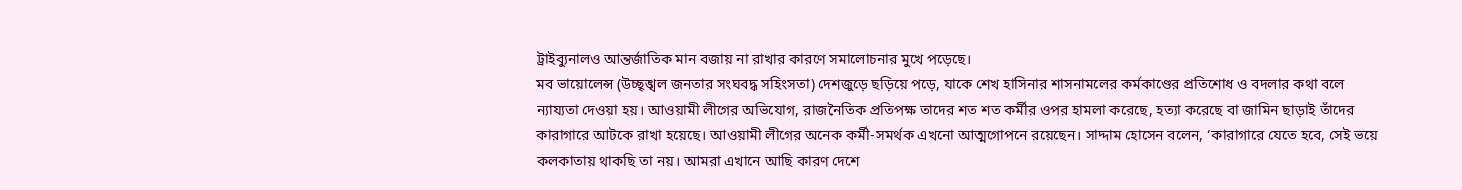ট্রাইব্যুনালও আন্তর্জাতিক মান বজায় না রাখার কারণে সমালোচনার মুখে পড়েছে।
মব ভায়োলেন্স (উচ্ছৃঙ্খল জনতার সংঘবদ্ধ সহিংসতা) দেশজুড়ে ছড়িয়ে পড়ে, যাকে শেখ হাসিনার শাসনামলের কর্মকাণ্ডের প্রতিশোধ ও বদলার কথা বলে ন্যায্যতা দেওয়া হয়। আওয়ামী লীগের অভিযোগ, রাজনৈতিক প্রতিপক্ষ তাদের শত শত কর্মীর ওপর হামলা করেছে, হত্যা করেছে বা জামিন ছাড়াই তাঁদের কারাগারে আটকে রাখা হয়েছে। আওয়ামী লীগের অনেক কর্মী-সমর্থক এখনো আত্মগোপনে রয়েছেন। সাদ্দাম হোসেন বলেন, ‘কারাগারে যেতে হবে, সেই ভয়ে কলকাতায় থাকছি তা নয়। আমরা এখানে আছি কারণ দেশে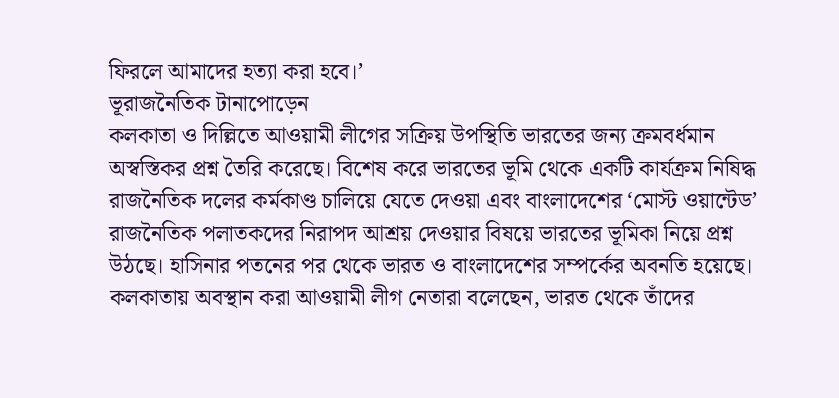ফিরলে আমাদের হত্যা করা হবে।’
ভূরাজনৈতিক টানাপোড়েন
কলকাতা ও দিল্লিতে আওয়ামী লীগের সক্রিয় উপস্থিতি ভারতের জন্য ক্রমবর্ধমান অস্বস্তিকর প্রশ্ন তৈরি করেছে। বিশেষ করে ভারতের ভূমি থেকে একটি কার্যক্রম নিষিদ্ধ রাজনৈতিক দলের কর্মকাণ্ড চালিয়ে যেতে দেওয়া এবং বাংলাদেশের ‘মোস্ট ওয়ান্টেড’ রাজনৈতিক পলাতকদের নিরাপদ আশ্রয় দেওয়ার বিষয়ে ভারতের ভূমিকা নিয়ে প্রশ্ন উঠছে। হাসিনার পতনের পর থেকে ভারত ও বাংলাদেশের সম্পর্কের অবনতি হয়েছে। কলকাতায় অবস্থান করা আওয়ামী লীগ নেতারা বলেছেন, ভারত থেকে তাঁদের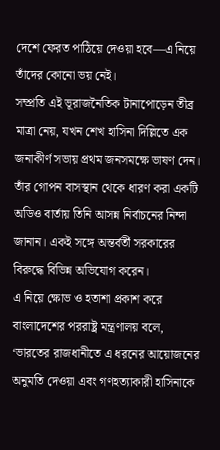দেশে ফেরত পাঠিয়ে দেওয়া হবে—এ নিয়ে তাঁদের কোনো ভয় নেই।
সম্প্রতি এই ভূরাজনৈতিক টানাপোড়েন তীব্র মাত্রা নেয়, যখন শেখ হাসিনা দিল্লিতে এক জনাকীর্ণ সভায় প্রথম জনসমক্ষে ভাষণ দেন। তাঁর গোপন বাসস্থান থেকে ধারণ করা একটি অডিও বার্তায় তিনি আসন্ন নির্বাচনের নিন্দা জানান। একই সঙ্গে অন্তর্বর্তী সরকারের বিরুদ্ধে বিভিন্ন অভিযোগ করেন।
এ নিয়ে ক্ষোভ ও হতাশা প্রকাশ করে বাংলাদেশের পররাষ্ট্র মন্ত্রণালয় বলে, ‘ভারতের রাজধানীতে এ ধরনের আয়োজনের অনুমতি দেওয়া এবং গণহত্যাকারী হাসিনাকে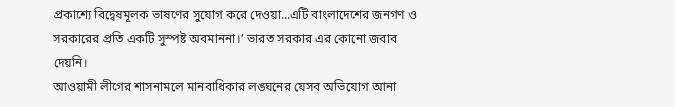প্রকাশ্যে বিদ্বেষমূলক ভাষণের সুযোগ করে দেওয়া...এটি বাংলাদেশের জনগণ ও সরকারের প্রতি একটি সুস্পষ্ট অবমাননা।’ ভারত সরকার এর কোনো জবাব দেয়নি।
আওয়ামী লীগের শাসনামলে মানবাধিকার লঙ্ঘনের যেসব অভিযোগ আনা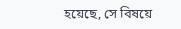হয়েছে, সে বিষয়ে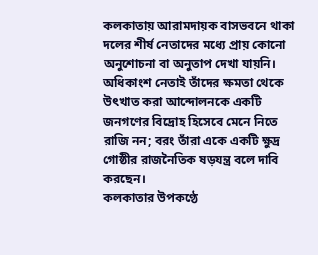কলকাতায় আরামদায়ক বাসভবনে থাকা দলের শীর্ষ নেতাদের মধ্যে প্রায় কোনো অনুশোচনা বা অনুতাপ দেখা যায়নি। অধিকাংশ নেতাই তাঁদের ক্ষমতা থেকে উৎখাত করা আন্দোলনকে একটি জনগণের বিদ্রোহ হিসেবে মেনে নিতে রাজি নন; বরং তাঁরা একে একটি ক্ষুদ্র গোষ্ঠীর রাজনৈতিক ষড়যন্ত্র বলে দাবি করছেন।
কলকাতার উপকণ্ঠে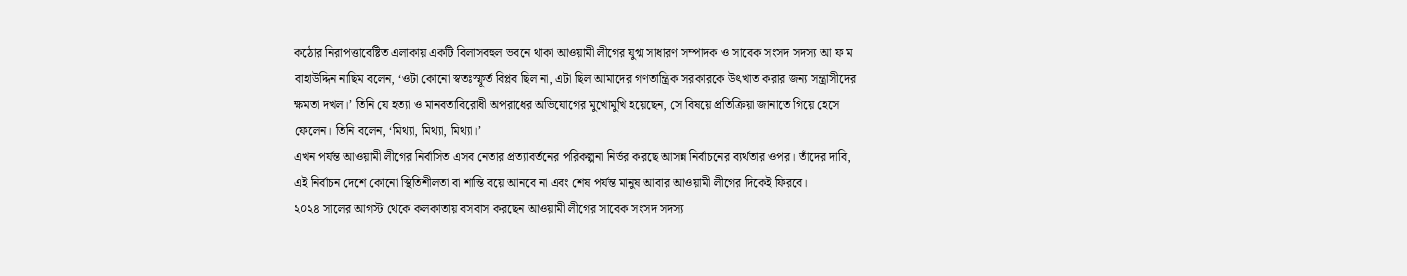কঠোর নিরাপত্তাবেষ্টিত এলাকায় একটি বিলাসবহুল ভবনে থাকা আওয়ামী লীগের যুগ্ম সাধারণ সম্পাদক ও সাবেক সংসদ সদস্য আ ফ ম বাহাউদ্দিন নাছিম বলেন, ‘ওটা কোনো স্বতঃস্ফূর্ত বিপ্লব ছিল না, এটা ছিল আমাদের গণতান্ত্রিক সরকারকে উৎখাত করার জন্য সন্ত্রাসীদের ক্ষমতা দখল।’ তিনি যে হত্যা ও মানবতাবিরোধী অপরাধের অভিযোগের মুখোমুখি হয়েছেন, সে বিষয়ে প্রতিক্রিয়া জানাতে গিয়ে হেসে ফেলেন। তিনি বলেন, ‘মিথ্যা, মিথ্যা, মিথ্যা।’
এখন পর্যন্ত আওয়ামী লীগের নির্বাসিত এসব নেতার প্রত্যাবর্তনের পরিকল্পনা নির্ভর করছে আসন্ন নির্বাচনের ব্যর্থতার ওপর। তাঁদের দাবি, এই নির্বাচন দেশে কোনো স্থিতিশীলতা বা শান্তি বয়ে আনবে না এবং শেষ পর্যন্ত মানুষ আবার আওয়ামী লীগের দিকেই ফিরবে।
২০২৪ সালের আগস্ট থেকে কলকাতায় বসবাস করছেন আওয়ামী লীগের সাবেক সংসদ সদস্য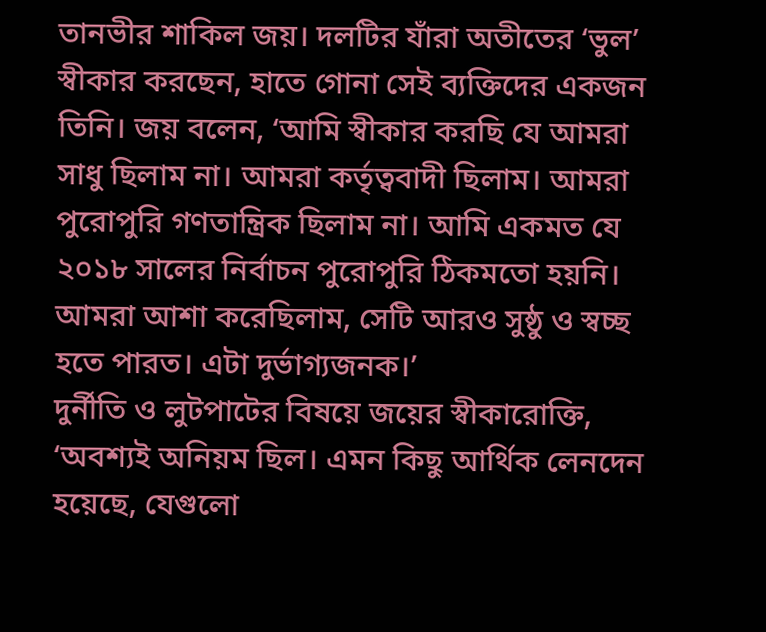তানভীর শাকিল জয়। দলটির যাঁরা অতীতের ‘ভুল’ স্বীকার করছেন, হাতে গোনা সেই ব্যক্তিদের একজন তিনি। জয় বলেন, ‘আমি স্বীকার করছি যে আমরা সাধু ছিলাম না। আমরা কর্তৃত্ববাদী ছিলাম। আমরা পুরোপুরি গণতান্ত্রিক ছিলাম না। আমি একমত যে ২০১৮ সালের নির্বাচন পুরোপুরি ঠিকমতো হয়নি। আমরা আশা করেছিলাম, সেটি আরও সুষ্ঠু ও স্বচ্ছ হতে পারত। এটা দুর্ভাগ্যজনক।’
দুর্নীতি ও লুটপাটের বিষয়ে জয়ের স্বীকারোক্তি, ‘অবশ্যই অনিয়ম ছিল। এমন কিছু আর্থিক লেনদেন হয়েছে, যেগুলো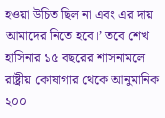হওয়া উচিত ছিল না এবং এর দায় আমাদের নিতে হবে।’ তবে শেখ হাসিনার ১৫ বছরের শাসনামলে রাষ্ট্রীয় কোষাগার থেকে আনুমানিক ২০০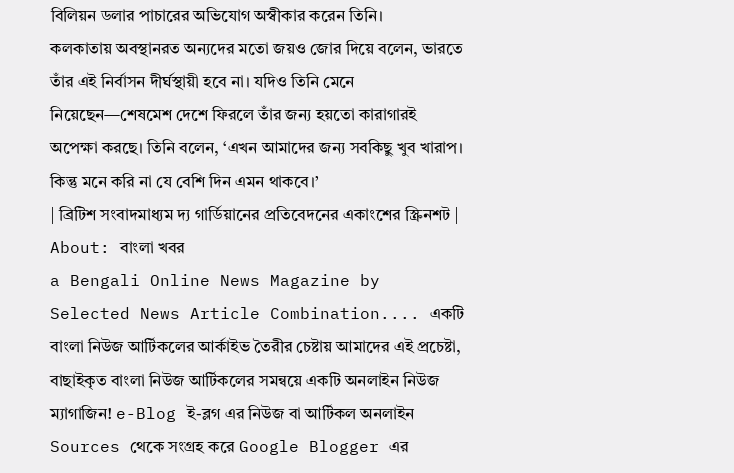বিলিয়ন ডলার পাচারের অভিযোগ অস্বীকার করেন তিনি।
কলকাতায় অবস্থানরত অন্যদের মতো জয়ও জোর দিয়ে বলেন, ভারতে তাঁর এই নির্বাসন দীর্ঘস্থায়ী হবে না। যদিও তিনি মেনে নিয়েছেন—শেষমেশ দেশে ফিরলে তাঁর জন্য হয়তো কারাগারই অপেক্ষা করছে। তিনি বলেন, ‘এখন আমাদের জন্য সবকিছু খুব খারাপ। কিন্তু মনে করি না যে বেশি দিন এমন থাকবে।’
| ব্রিটিশ সংবাদমাধ্যম দ্য গার্ডিয়ানের প্রতিবেদনের একাংশের স্ক্রিনশট |
About: বাংলা খবর
a Bengali Online News Magazine by Selected News Article Combination.... একটি বাংলা নিউজ আর্টিকলের আর্কাইভ তৈরীর চেষ্টায় আমাদের এই প্রচেষ্টা, বাছাইকৃত বাংলা নিউজ আর্টিকলের সমন্বয়ে একটি অনলাইন নিউজ ম্যাগাজিন! e-Blog ই-ব্লগ এর নিউজ বা আর্টিকল অনলাইন Sources থেকে সংগ্রহ করে Google Blogger এর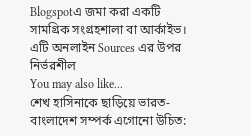Blogspotএ জমা করা একটি সামগ্রিক সংগ্রহশালা বা আর্কাইভ। এটি অনলাইন Sources এর উপর নির্ভরশীল
You may also like...
শেখ হাসিনাকে ছাড়িয়ে ভারত-বাংলাদেশ সম্পর্ক এগোনো উচিত: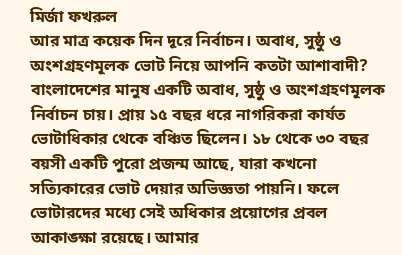মির্জা ফখরুল
আর মাত্র কয়েক দিন দূরে নির্বাচন। অবাধ, সুষ্ঠু ও অংশগ্রহণমূলক ভোট নিয়ে আপনি কতটা আশাবাদী?
বাংলাদেশের মানুষ একটি অবাধ, সুষ্ঠু ও অংশগ্রহণমূলক নির্বাচন চায়। প্রায় ১৫ বছর ধরে নাগরিকরা কার্যত ভোটাধিকার থেকে বঞ্চিত ছিলেন। ১৮ থেকে ৩০ বছর বয়সী একটি পুরো প্রজন্ম আছে, যারা কখনো সত্যিকারের ভোট দেয়ার অভিজ্ঞতা পায়নি। ফলে ভোটারদের মধ্যে সেই অধিকার প্রয়োগের প্রবল আকাঙ্ক্ষা রয়েছে। আমার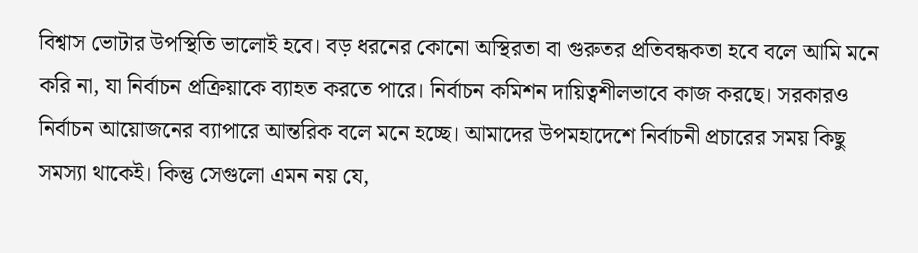বিশ্বাস ভোটার উপস্থিতি ভালোই হবে। বড় ধরনের কোনো অস্থিরতা বা গুরুতর প্রতিবন্ধকতা হবে বলে আমি মনে করি না, যা নির্বাচন প্রক্রিয়াকে ব্যাহত করতে পারে। নির্বাচন কমিশন দায়িত্বশীলভাবে কাজ করছে। সরকারও নির্বাচন আয়োজনের ব্যাপারে আন্তরিক বলে মনে হচ্ছে। আমাদের উপমহাদেশে নির্বাচনী প্রচারের সময় কিছু সমস্যা থাকেই। কিন্তু সেগুলো এমন নয় যে,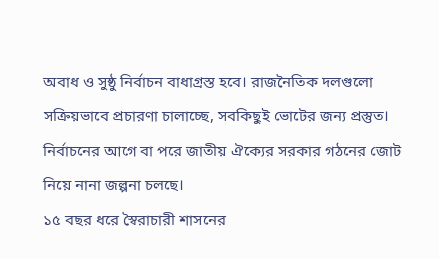অবাধ ও সুষ্ঠু নির্বাচন বাধাগ্রস্ত হবে। রাজনৈতিক দলগুলো সক্রিয়ভাবে প্রচারণা চালাচ্ছে, সবকিছুই ভোটের জন্য প্রস্তুত।
নির্বাচনের আগে বা পরে জাতীয় ঐক্যের সরকার গঠনের জোট নিয়ে নানা জল্পনা চলছে।
১৫ বছর ধরে স্বৈরাচারী শাসনের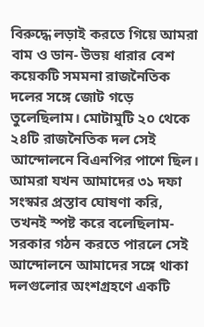বিরুদ্ধে লড়াই করতে গিয়ে আমরা বাম ও ডান- উভয় ধারার বেশ কয়েকটি সমমনা রাজনৈতিক দলের সঙ্গে জোট গড়ে তুলেছিলাম। মোটামুটি ২০ থেকে ২৪টি রাজনৈতিক দল সেই আন্দোলনে বিএনপির পাশে ছিল। আমরা যখন আমাদের ৩১ দফা সংস্কার প্রস্তাব ঘোষণা করি, তখনই স্পষ্ট করে বলেছিলাম- সরকার গঠন করতে পারলে সেই আন্দোলনে আমাদের সঙ্গে থাকা দলগুলোর অংশগ্রহণে একটি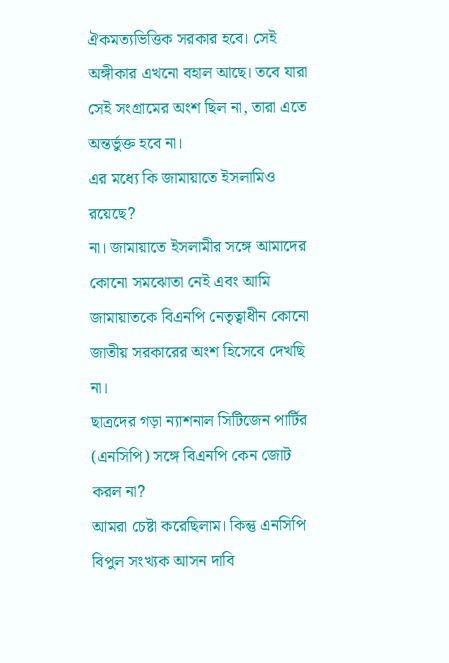ঐকমত্যভিত্তিক সরকার হবে। সেই অঙ্গীকার এখনো বহাল আছে। তবে যারা সেই সংগ্রামের অংশ ছিল না, তারা এতে অন্তর্ভুক্ত হবে না।
এর মধ্যে কি জামায়াতে ইসলামিও রয়েছে?
না। জামায়াতে ইসলামীর সঙ্গে আমাদের কোনো সমঝোতা নেই এবং আমি জামায়াতকে বিএনপি নেতৃত্বাধীন কোনো জাতীয় সরকারের অংশ হিসেবে দেখছি না।
ছাত্রদের গড়া ন্যাশনাল সিটিজেন পার্টির (এনসিপি) সঙ্গে বিএনপি কেন জোট করল না?
আমরা চেষ্টা করেছিলাম। কিন্তু এনসিপি বিপুল সংখ্যক আসন দাবি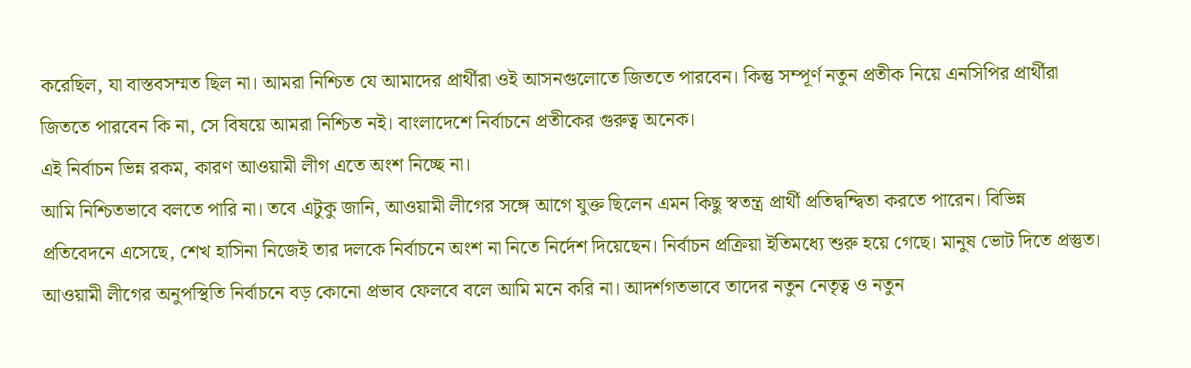করেছিল, যা বাস্তবসম্মত ছিল না। আমরা নিশ্চিত যে আমাদের প্রার্থীরা ওই আসনগুলোতে জিততে পারবেন। কিন্তু সম্পূর্ণ নতুন প্রতীক নিয়ে এনসিপির প্রার্থীরা জিততে পারবেন কি না, সে বিষয়ে আমরা নিশ্চিত নই। বাংলাদেশে নির্বাচনে প্রতীকের গুরুত্ব অনেক।
এই নির্বাচন ভিন্ন রকম, কারণ আওয়ামী লীগ এতে অংশ নিচ্ছে না।
আমি নিশ্চিতভাবে বলতে পারি না। তবে এটুকু জানি, আওয়ামী লীগের সঙ্গে আগে যুক্ত ছিলেন এমন কিছু স্বতন্ত্র প্রার্থী প্রতিদ্বন্দ্বিতা করতে পারেন। বিভিন্ন প্রতিবেদনে এসেছে, শেখ হাসিনা নিজেই তার দলকে নির্বাচনে অংশ না নিতে নির্দেশ দিয়েছেন। নির্বাচন প্রক্রিয়া ইতিমধ্যে শুরু হয়ে গেছে। মানুষ ভোট দিতে প্রস্তুত। আওয়ামী লীগের অনুপস্থিতি নির্বাচনে বড় কোনো প্রভাব ফেলবে বলে আমি মনে করি না। আদর্শগতভাবে তাদের নতুন নেতৃত্ব ও নতুন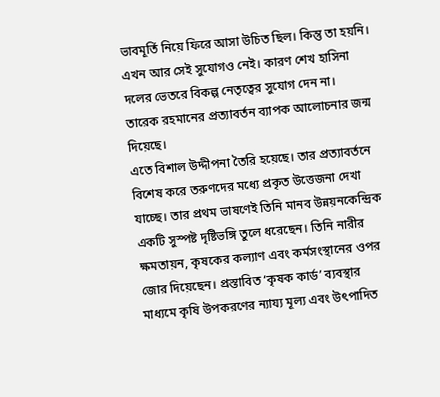ভাবমূর্তি নিয়ে ফিরে আসা উচিত ছিল। কিন্তু তা হয়নি। এখন আর সেই সুযোগও নেই। কারণ শেখ হাসিনা দলের ভেতরে বিকল্প নেতৃত্বের সুযোগ দেন না।
তারেক রহমানের প্রত্যাবর্তন ব্যাপক আলোচনার জন্ম দিয়েছে।
এতে বিশাল উদ্দীপনা তৈরি হয়েছে। তার প্রত্যাবর্তনে বিশেষ করে তরুণদের মধ্যে প্রকৃত উত্তেজনা দেখা যাচ্ছে। তার প্রথম ভাষণেই তিনি মানব উন্নয়নকেন্দ্রিক একটি সুস্পষ্ট দৃষ্টিভঙ্গি তুলে ধরেছেন। তিনি নারীর ক্ষমতায়ন, কৃষকের কল্যাণ এবং কর্মসংস্থানের ওপর জোর দিয়েছেন। প্রস্তাবিত ‘কৃষক কার্ড’ ব্যবস্থার মাধ্যমে কৃষি উপকরণের ন্যায্য মূল্য এবং উৎপাদিত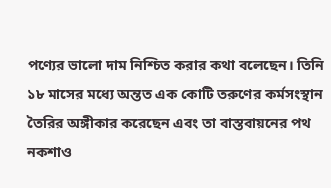পণ্যের ভালো দাম নিশ্চিত করার কথা বলেছেন। তিনি ১৮ মাসের মধ্যে অন্তত এক কোটি তরুণের কর্মসংস্থান তৈরির অঙ্গীকার করেছেন এবং তা বাস্তবায়নের পথ নকশাও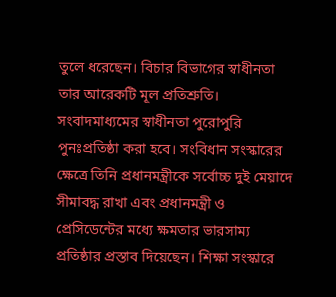তুলে ধরেছেন। বিচার বিভাগের স্বাধীনতা তার আরেকটি মূল প্রতিশ্রুতি। সংবাদমাধ্যমের স্বাধীনতা পুরোপুরি পুনঃপ্রতিষ্ঠা করা হবে। সংবিধান সংস্কারের ক্ষেত্রে তিনি প্রধানমন্ত্রীকে সর্বোচ্চ দুই মেয়াদে সীমাবদ্ধ রাখা এবং প্রধানমন্ত্রী ও প্রেসিডেন্টের মধ্যে ক্ষমতার ভারসাম্য প্রতিষ্ঠার প্রস্তাব দিয়েছেন। শিক্ষা সংস্কারে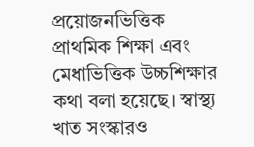প্রয়োজনভিত্তিক প্রাথমিক শিক্ষা এবং মেধাভিত্তিক উচ্চশিক্ষার কথা বলা হয়েছে। স্বাস্থ্য খাত সংস্কারও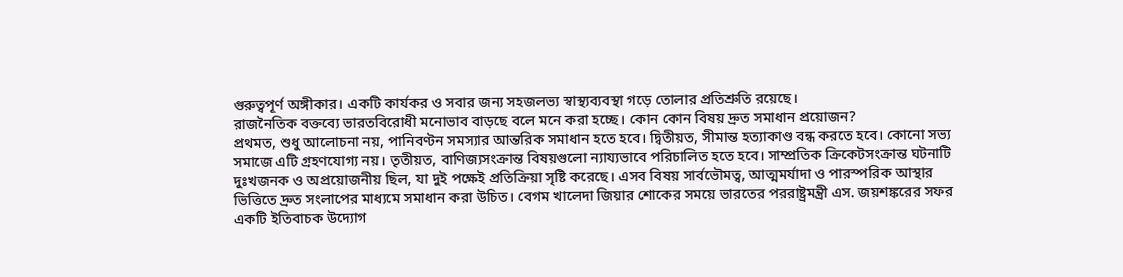গুরুত্বপূর্ণ অঙ্গীকার। একটি কার্যকর ও সবার জন্য সহজলভ্য স্বাস্থ্যব্যবস্থা গড়ে তোলার প্রতিশ্রুতি রয়েছে।
রাজনৈতিক বক্তব্যে ভারতবিরোধী মনোভাব বাড়ছে বলে মনে করা হচ্ছে। কোন কোন বিষয় দ্রুত সমাধান প্রয়োজন?
প্রথমত, শুধু আলোচনা নয়, পানিবণ্টন সমস্যার আন্তরিক সমাধান হতে হবে। দ্বিতীয়ত, সীমান্ত হত্যাকাণ্ড বন্ধ করতে হবে। কোনো সভ্য সমাজে এটি গ্রহণযোগ্য নয়। তৃতীয়ত, বাণিজ্যসংক্রান্ত বিষয়গুলো ন্যায্যভাবে পরিচালিত হতে হবে। সাম্প্রতিক ক্রিকেটসংক্রান্ত ঘটনাটি দুঃখজনক ও অপ্রয়োজনীয় ছিল, যা দুই পক্ষেই প্রতিক্রিয়া সৃষ্টি করেছে। এসব বিষয় সার্বভৌমত্ব, আত্মমর্যাদা ও পারস্পরিক আস্থার ভিত্তিতে দ্রুত সংলাপের মাধ্যমে সমাধান করা উচিত। বেগম খালেদা জিয়ার শোকের সময়ে ভারতের পররাষ্ট্রমন্ত্রী এস. জয়শঙ্করের সফর একটি ইতিবাচক উদ্যোগ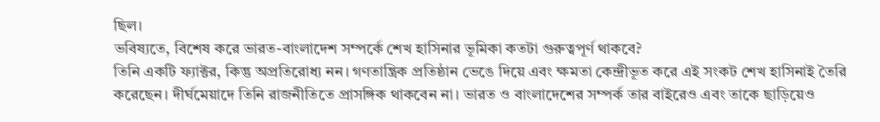ছিল।
ভবিষ্যতে, বিশেষ করে ভারত-বাংলাদেশ সম্পর্কে শেখ হাসিনার ভূমিকা কতটা গুরুত্বপূর্ণ থাকবে?
তিনি একটি ফ্যাক্টর, কিন্তু অপ্রতিরোধ্য নন। গণতান্ত্রিক প্রতিষ্ঠান ভেঙে দিয়ে এবং ক্ষমতা কেন্দ্রীভূত করে এই সংকট শেখ হাসিনাই তৈরি করেছেন। দীর্ঘমেয়াদে তিনি রাজনীতিতে প্রাসঙ্গিক থাকবেন না। ভারত ও বাংলাদেশের সম্পর্ক তার বাইরেও এবং তাকে ছাড়িয়েও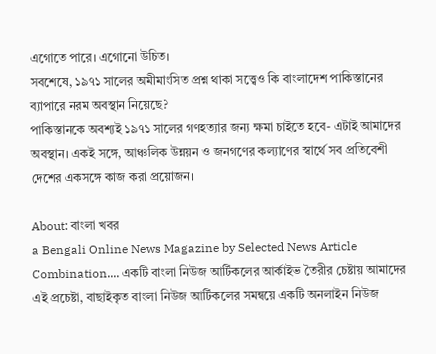এগোতে পারে। এগোনো উচিত।
সবশেষে, ১৯৭১ সালের অমীমাংসিত প্রশ্ন থাকা সত্ত্বেও কি বাংলাদেশ পাকিস্তানের ব্যাপারে নরম অবস্থান নিয়েছে?
পাকিস্তানকে অবশ্যই ১৯৭১ সালের গণহত্যার জন্য ক্ষমা চাইতে হবে- এটাই আমাদের অবস্থান। একই সঙ্গে, আঞ্চলিক উন্নয়ন ও জনগণের কল্যাণের স্বার্থে সব প্রতিবেশী দেশের একসঙ্গে কাজ করা প্রয়োজন।

About: বাংলা খবর
a Bengali Online News Magazine by Selected News Article Combination.... একটি বাংলা নিউজ আর্টিকলের আর্কাইভ তৈরীর চেষ্টায় আমাদের এই প্রচেষ্টা, বাছাইকৃত বাংলা নিউজ আর্টিকলের সমন্বয়ে একটি অনলাইন নিউজ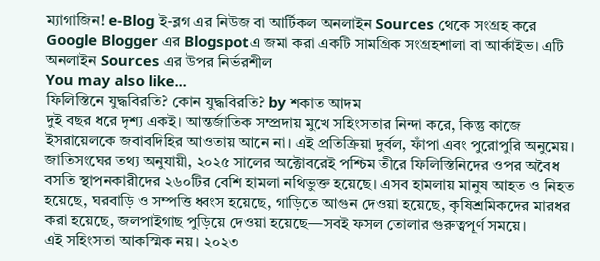ম্যাগাজিন! e-Blog ই-ব্লগ এর নিউজ বা আর্টিকল অনলাইন Sources থেকে সংগ্রহ করে Google Blogger এর Blogspotএ জমা করা একটি সামগ্রিক সংগ্রহশালা বা আর্কাইভ। এটি অনলাইন Sources এর উপর নির্ভরশীল
You may also like...
ফিলিস্তিনে যুদ্ধবিরতি? কোন যুদ্ধবিরতি? by শকাত আদম
দুই বছর ধরে দৃশ্য একই। আন্তর্জাতিক সম্প্রদায় মুখে সহিংসতার নিন্দা করে, কিন্তু কাজে ইসরায়েলকে জবাবদিহির আওতায় আনে না। এই প্রতিক্রিয়া দুর্বল, ফাঁপা এবং পুরোপুরি অনুমেয়।
জাতিসংঘের তথ্য অনুযায়ী, ২০২৫ সালের অক্টোবরেই পশ্চিম তীরে ফিলিস্তিনিদের ওপর অবৈধ বসতি স্থাপনকারীদের ২৬০টির বেশি হামলা নথিভুক্ত হয়েছে। এসব হামলায় মানুষ আহত ও নিহত হয়েছে, ঘরবাড়ি ও সম্পত্তি ধ্বংস হয়েছে, গাড়িতে আগুন দেওয়া হয়েছে, কৃষিশ্রমিকদের মারধর করা হয়েছে, জলপাইগাছ পুড়িয়ে দেওয়া হয়েছে—সবই ফসল তোলার গুরুত্বপূর্ণ সময়ে।
এই সহিংসতা আকস্মিক নয়। ২০২৩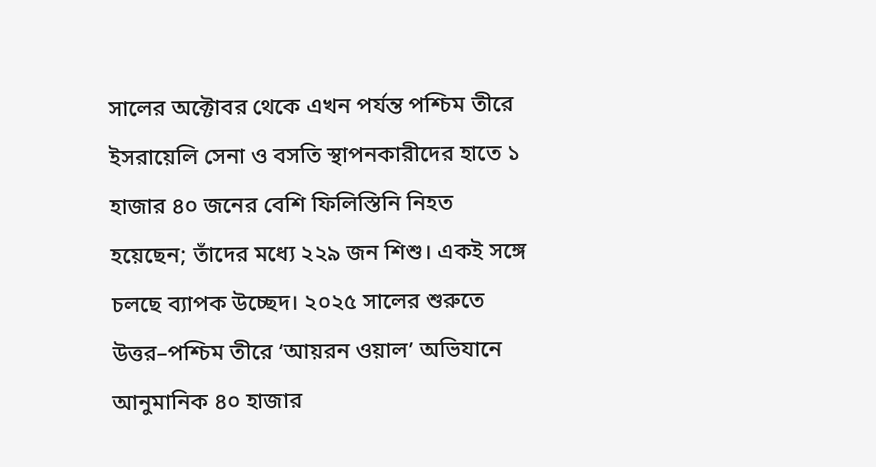সালের অক্টোবর থেকে এখন পর্যন্ত পশ্চিম তীরে ইসরায়েলি সেনা ও বসতি স্থাপনকারীদের হাতে ১ হাজার ৪০ জনের বেশি ফিলিস্তিনি নিহত হয়েছেন; তাঁদের মধ্যে ২২৯ জন শিশু। একই সঙ্গে চলছে ব্যাপক উচ্ছেদ। ২০২৫ সালের শুরুতে উত্তর–পশ্চিম তীরে ‘আয়রন ওয়াল’ অভিযানে আনুমানিক ৪০ হাজার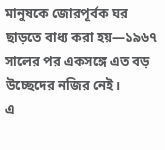মানুষকে জোরপূর্বক ঘর ছাড়তে বাধ্য করা হয়—১৯৬৭ সালের পর একসঙ্গে এত বড় উচ্ছেদের নজির নেই।
এ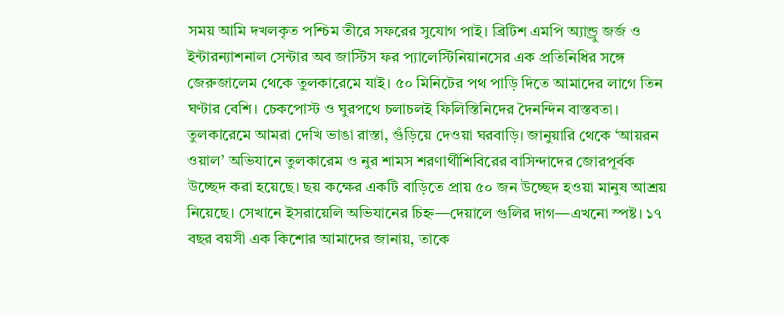সময় আমি দখলকৃত পশ্চিম তীরে সফরের সুযোগ পাই। ব্রিটিশ এমপি অ্যান্ড্রু জর্জ ও ইন্টারন্যাশনাল সেন্টার অব জাস্টিস ফর প্যালেস্টিনিয়ানসের এক প্রতিনিধির সঙ্গে জেরুজালেম থেকে তুলকারেমে যাই। ৫০ মিনিটের পথ পাড়ি দিতে আমাদের লাগে তিন ঘণ্টার বেশি। চেকপোস্ট ও ঘুরপথে চলাচলই ফিলিস্তিনিদের দৈনন্দিন বাস্তবতা।
তুলকারেমে আমরা দেখি ভাঙা রাস্তা, গুঁড়িয়ে দেওয়া ঘরবাড়ি। জানুয়ারি থেকে ‘আয়রন ওয়াল’ অভিযানে তুলকারেম ও নুর শামস শরণার্থীশিবিরের বাসিন্দাদের জোরপূর্বক উচ্ছেদ করা হয়েছে। ছয় কক্ষের একটি বাড়িতে প্রায় ৫০ জন উচ্ছেদ হওয়া মানুষ আশ্রয় নিয়েছে। সেখানে ইসরায়েলি অভিযানের চিহ্ন—দেয়ালে গুলির দাগ—এখনো স্পষ্ট। ১৭ বছর বয়সী এক কিশোর আমাদের জানায়, তাকে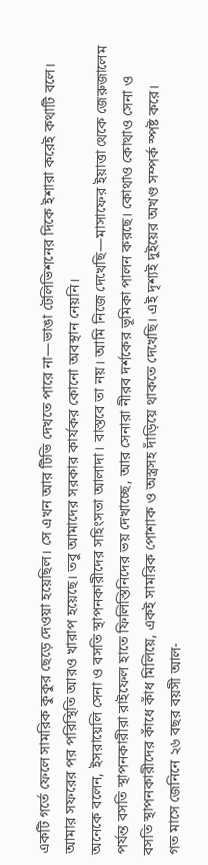একটি গর্তে ফেলে সামরিক কুকুর ছেড়ে দেওয়া হয়েছিল। সে এখন আর টিভি দেখতে পারে না—ভাঙা টেলিভিশনের দিকে ইশারা করেই কথাটি বলে।
আমার সফরের পর পরিস্থিতি আরও খারাপ হয়েছে। তবু আমাদের সরকার কার্যকর কোনো অবস্থান নেয়নি।
অনেকে বলেন, ইসরায়েলি সেনা ও বসতি স্থাপনকারীদের সহিংসতা আলাদা। বাস্তবে তা নয়। আমি নিজে দেখেছি—মাসাফের ইয়াত্তা থেকে জেরুজালেম পর্যন্ত বসতি স্থাপনকারীরা রাইফেল হাতে ফিলিস্তিনিদের ভয় দেখাচ্ছে, আর সেনারা নীরব দর্শকের ভূমিকা পালন করছে। কোথাও কোথাও সেনা ও বসতি স্থাপনকারীদের কাঁধে কাঁধ মিলিয়ে, একই সামরিক পোশাক ও অস্ত্রসহ দাঁড়িয়ে থাকতে দেখেছি। এই দৃশ্যই দুইয়ের অখণ্ড সম্পর্ক স্পষ্ট করে।
গত মাসে জেনিনে ২৬ বছর বয়সী আল-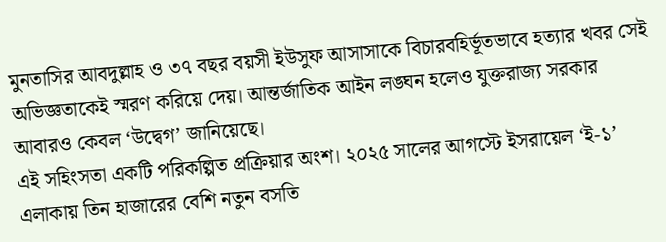মুনতাসির আবদুল্লাহ ও ৩৭ বছর বয়সী ইউসুফ আসাসাকে বিচারবহির্ভূতভাবে হত্যার খবর সেই অভিজ্ঞতাকেই স্মরণ করিয়ে দেয়। আন্তর্জাতিক আইন লঙ্ঘন হলেও যুক্তরাজ্য সরকার আবারও কেবল ‘উদ্বেগ’ জানিয়েছে।
এই সহিংসতা একটি পরিকল্পিত প্রক্রিয়ার অংশ। ২০২৫ সালের আগস্টে ইসরায়েল ‘ই-১’ এলাকায় তিন হাজারের বেশি নতুন বসতি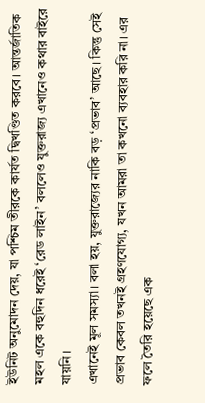ইউনিট অনুমোদন দেয়, যা পশ্চিম তীরকে কার্যত দ্বিখণ্ডিত করবে। আন্তর্জাতিক মহল একে বহুদিন ধরেই ‘রেড লাইন’ বললেও যুক্তরাজ্য এখানেও কথার বাইরে যায়নি।
এখানেই মূল সমস্যা। বলা হয়, যুক্তরাজ্যের নাকি বড় ‘প্রভাব’ আছে। কিন্তু সেই প্রভাব কেবল তখনই গ্রহণযোগ্য, যখন আমরা তা কখনো ব্যবহার করি না। এর ফলে তৈরি হয়েছে এক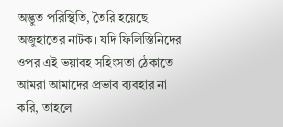অদ্ভুত পরিস্থিতি, তৈরি হয়েছে অজুহাতের নাটক। যদি ফিলিস্তিনিদের ওপর এই ভয়াবহ সহিংসতা ঠেকাতে আমরা আমাদের প্রভাব ব্যবহার না করি, তাহলে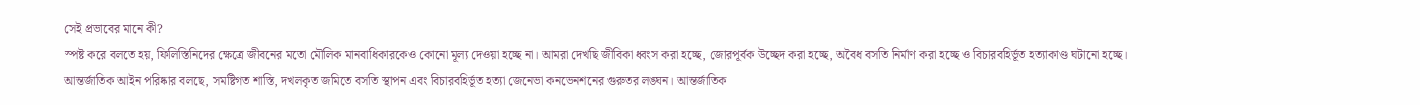সেই প্রভাবের মানে কী?
স্পষ্ট করে বলতে হয়, ফিলিস্তিনিদের ক্ষেত্রে জীবনের মতো মৌলিক মানবাধিকারকেও কোনো মূল্য দেওয়া হচ্ছে না। আমরা দেখছি জীবিকা ধ্বংস করা হচ্ছে, জোরপূর্বক উচ্ছেদ করা হচ্ছে, অবৈধ বসতি নির্মাণ করা হচ্ছে ও বিচারবহির্ভূত হত্যাকাণ্ড ঘটানো হচ্ছে। আন্তর্জাতিক আইন পরিষ্কার বলছে, সমষ্টিগত শাস্তি, দখলকৃত জমিতে বসতি স্থাপন এবং বিচারবহির্ভূত হত্যা জেনেভা কনভেনশনের গুরুতর লঙ্ঘন। আন্তর্জাতিক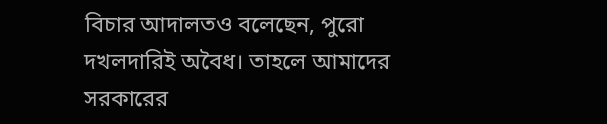বিচার আদালতও বলেছেন, পুরো দখলদারিই অবৈধ। তাহলে আমাদের সরকারের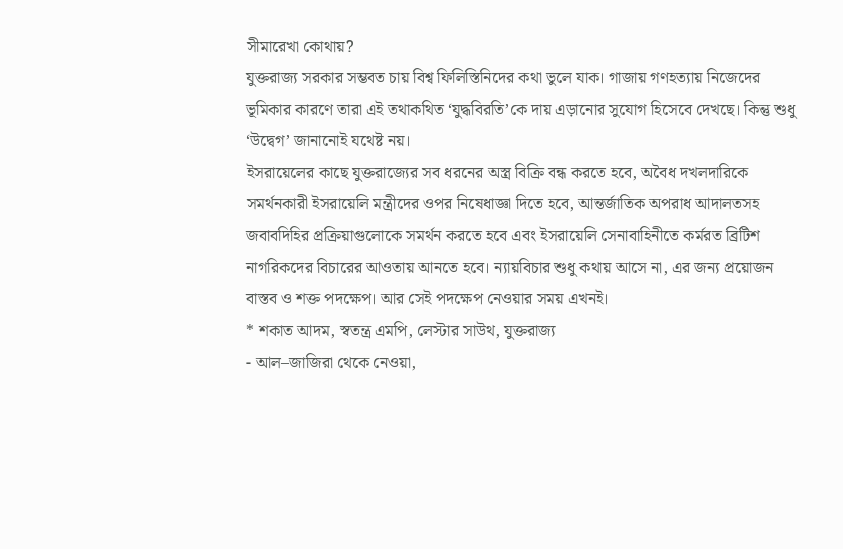সীমারেখা কোথায়?
যুক্তরাজ্য সরকার সম্ভবত চায় বিশ্ব ফিলিস্তিনিদের কথা ভুলে যাক। গাজায় গণহত্যায় নিজেদের ভূমিকার কারণে তারা এই তথাকথিত ‘যুদ্ধবিরতি’কে দায় এড়ানোর সুযোগ হিসেবে দেখছে। কিন্তু শুধু ‘উদ্বেগ’ জানানোই যথেষ্ট নয়।
ইসরায়েলের কাছে যুক্তরাজ্যের সব ধরনের অস্ত্র বিক্রি বন্ধ করতে হবে, অবৈধ দখলদারিকে সমর্থনকারী ইসরায়েলি মন্ত্রীদের ওপর নিষেধাজ্ঞা দিতে হবে, আন্তর্জাতিক অপরাধ আদালতসহ জবাবদিহির প্রক্রিয়াগুলোকে সমর্থন করতে হবে এবং ইসরায়েলি সেনাবাহিনীতে কর্মরত ব্রিটিশ নাগরিকদের বিচারের আওতায় আনতে হবে। ন্যায়বিচার শুধু কথায় আসে না, এর জন্য প্রয়োজন বাস্তব ও শক্ত পদক্ষেপ। আর সেই পদক্ষেপ নেওয়ার সময় এখনই।
* শকাত আদম, স্বতন্ত্র এমপি, লেস্টার সাউথ, যুক্তরাজ্য
- আল–জাজিরা থেকে নেওয়া,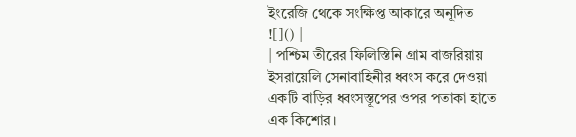ইংরেজি থেকে সংক্ষিপ্ত আকারে অনূদিত
![]() |
| পশ্চিম তীরের ফিলিস্তিনি গ্রাম বাজরিয়ায় ইসরায়েলি সেনাবাহিনীর ধ্বংস করে দেওয়া একটি বাড়ির ধ্বংসস্তূপের ওপর পতাকা হাতে এক কিশোর।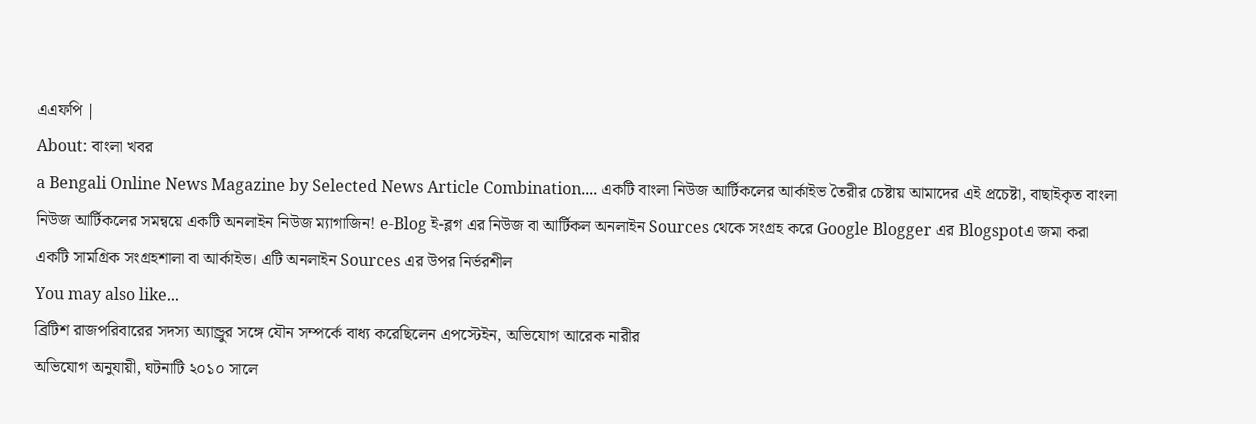এএফপি |
About: বাংলা খবর
a Bengali Online News Magazine by Selected News Article Combination.... একটি বাংলা নিউজ আর্টিকলের আর্কাইভ তৈরীর চেষ্টায় আমাদের এই প্রচেষ্টা, বাছাইকৃত বাংলা নিউজ আর্টিকলের সমন্বয়ে একটি অনলাইন নিউজ ম্যাগাজিন! e-Blog ই-ব্লগ এর নিউজ বা আর্টিকল অনলাইন Sources থেকে সংগ্রহ করে Google Blogger এর Blogspotএ জমা করা একটি সামগ্রিক সংগ্রহশালা বা আর্কাইভ। এটি অনলাইন Sources এর উপর নির্ভরশীল
You may also like...
ব্রিটিশ রাজপরিবারের সদস্য অ্যান্ড্রুর সঙ্গে যৌন সম্পর্কে বাধ্য করেছিলেন এপস্টেইন, অভিযোগ আরেক নারীর
অভিযোগ অনুযায়ী, ঘটনাটি ২০১০ সালে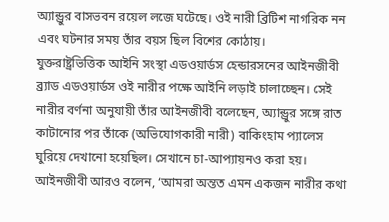অ্যান্ড্রুর বাসভবন রয়েল লজে ঘটেছে। ওই নারী ব্রিটিশ নাগরিক নন এবং ঘটনার সময় তাঁর বয়স ছিল বিশের কোঠায়।
যুক্তরাষ্ট্রভিত্তিক আইনি সংস্থা এডওয়ার্ডস হেন্ডারসনের আইনজীবী ব্র্যাড এডওয়ার্ডস ওই নারীর পক্ষে আইনি লড়াই চালাচ্ছেন। সেই নারীর বর্ণনা অনুযায়ী তাঁর আইনজীবী বলেছেন, অ্যান্ড্রুর সঙ্গে রাত কাটানোর পর তাঁকে (অভিযোগকারী নারী) বাকিংহাম প্যালেস ঘুরিয়ে দেখানো হয়েছিল। সেখানে চা-আপ্যায়নও করা হয়।
আইনজীবী আরও বলেন, ‘আমরা অন্তত এমন একজন নারীর কথা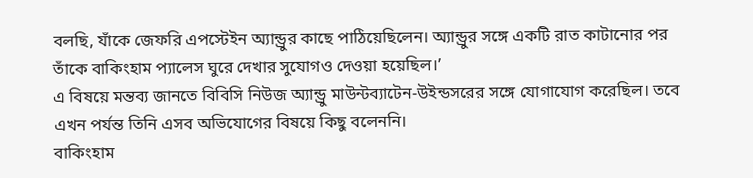বলছি, যাঁকে জেফরি এপস্টেইন অ্যান্ড্রুর কাছে পাঠিয়েছিলেন। অ্যান্ড্রুর সঙ্গে একটি রাত কাটানোর পর তাঁকে বাকিংহাম প্যালেস ঘুরে দেখার সুযোগও দেওয়া হয়েছিল।’
এ বিষয়ে মন্তব্য জানতে বিবিসি নিউজ অ্যান্ড্রু মাউন্টব্যাটেন-উইন্ডসরের সঙ্গে যোগাযোগ করেছিল। তবে এখন পর্যন্ত তিনি এসব অভিযোগের বিষয়ে কিছু বলেননি।
বাকিংহাম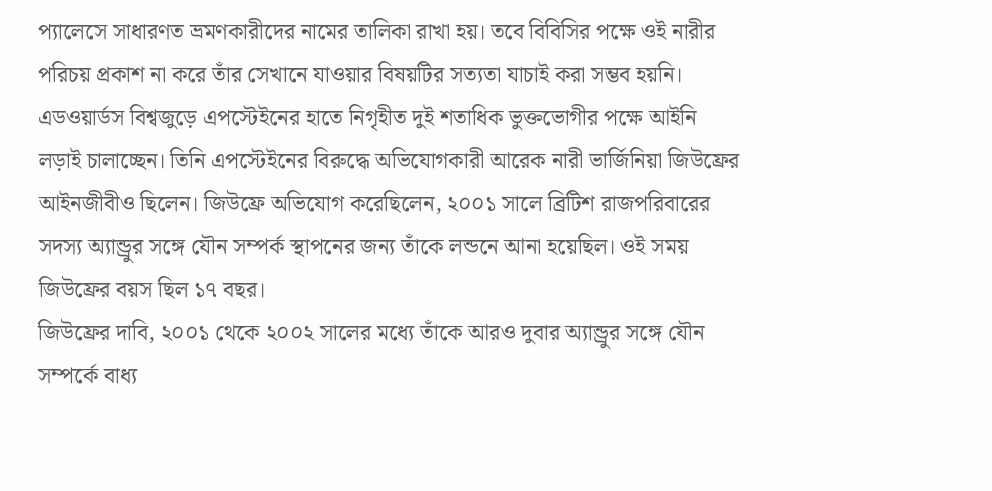প্যালেসে সাধারণত ভ্রমণকারীদের নামের তালিকা রাখা হয়। তবে বিবিসির পক্ষে ওই নারীর পরিচয় প্রকাশ না করে তাঁর সেখানে যাওয়ার বিষয়টির সত্যতা যাচাই করা সম্ভব হয়নি।
এডওয়ার্ডস বিশ্বজুড়ে এপস্টেইনের হাতে নিগৃহীত দুই শতাধিক ভুক্তভোগীর পক্ষে আইনি লড়াই চালাচ্ছেন। তিনি এপস্টেইনের বিরুদ্ধে অভিযোগকারী আরেক নারী ভার্জিনিয়া জিউফ্রের আইনজীবীও ছিলেন। জিউফ্রে অভিযোগ করেছিলেন, ২০০১ সালে ব্রিটিশ রাজপরিবারের সদস্য অ্যান্ড্রুর সঙ্গে যৌন সম্পর্ক স্থাপনের জন্য তাঁকে লন্ডনে আনা হয়েছিল। ওই সময় জিউফ্রের বয়স ছিল ১৭ বছর।
জিউফ্রের দাবি, ২০০১ থেকে ২০০২ সালের মধ্যে তাঁকে আরও দুবার অ্যান্ড্রুর সঙ্গে যৌন সম্পর্কে বাধ্য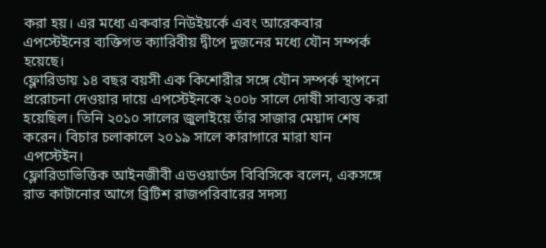করা হয়। এর মধ্যে একবার নিউইয়র্কে এবং আরেকবার এপস্টেইনের ব্যক্তিগত ক্যারিবীয় দ্বীপে দুজনের মধ্যে যৌন সম্পর্ক হয়েছে।
ফ্লোরিডায় ১৪ বছর বয়সী এক কিশোরীর সঙ্গে যৌন সম্পর্ক স্থাপনে প্ররোচনা দেওয়ার দায়ে এপস্টেইনকে ২০০৮ সালে দোষী সাব্যস্ত করা হয়েছিল। তিনি ২০১০ সালের জুলাইয়ে তাঁর সাজার মেয়াদ শেষ করেন। বিচার চলাকালে ২০১৯ সালে কারাগারে মারা যান এপস্টেইন।
ফ্লোরিডাভিত্তিক আইনজীবী এডওয়ার্ডস বিবিসিকে বলেন, একসঙ্গে রাত কাটানোর আগে ব্রিটিশ রাজপরিবারের সদস্য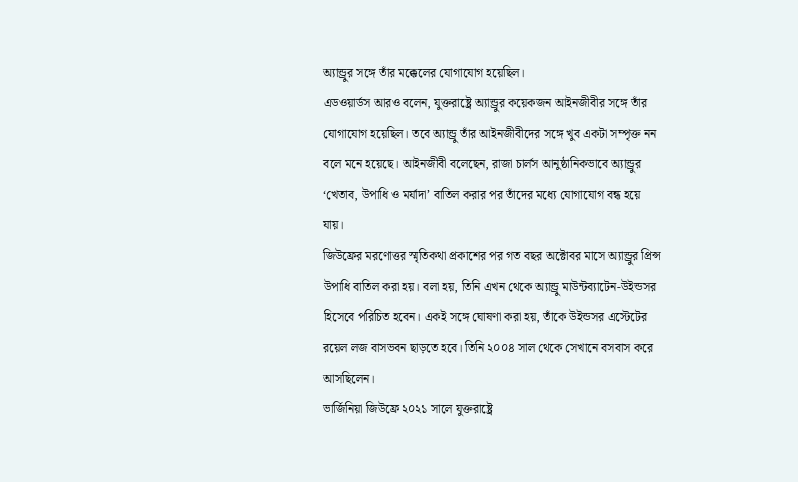অ্যান্ড্রুর সঙ্গে তাঁর মক্কেলের যোগাযোগ হয়েছিল।
এডওয়ার্ডস আরও বলেন, যুক্তরাষ্ট্রে অ্যান্ড্রুর কয়েকজন আইনজীবীর সঙ্গে তাঁর যোগাযোগ হয়েছিল। তবে অ্যান্ড্রু তাঁর আইনজীবীদের সঙ্গে খুব একটা সম্পৃক্ত নন বলে মনে হয়েছে। আইনজীবী বলেছেন, রাজা চার্লস আনুষ্ঠানিকভাবে অ্যান্ড্রুর ‘খেতাব, উপাধি ও মর্যাদা’ বাতিল করার পর তাঁদের মধ্যে যোগাযোগ বন্ধ হয়ে যায়।
জিউফ্রের মরণোত্তর স্মৃতিকথা প্রকাশের পর গত বছর অক্টোবর মাসে অ্যান্ড্রুর প্রিন্স উপাধি বাতিল করা হয়। বলা হয়, তিনি এখন থেকে অ্যান্ড্রু মাউন্টব্যাটেন-উইন্ডসর হিসেবে পরিচিত হবেন। একই সঙ্গে ঘোষণা করা হয়, তাঁকে উইন্ডসর এস্টেটের রয়েল লজ বাসভবন ছাড়তে হবে। তিনি ২০০৪ সাল থেকে সেখানে বসবাস করে আসছিলেন।
ভার্জিনিয়া জিউফ্রে ২০২১ সালে যুক্তরাষ্ট্রে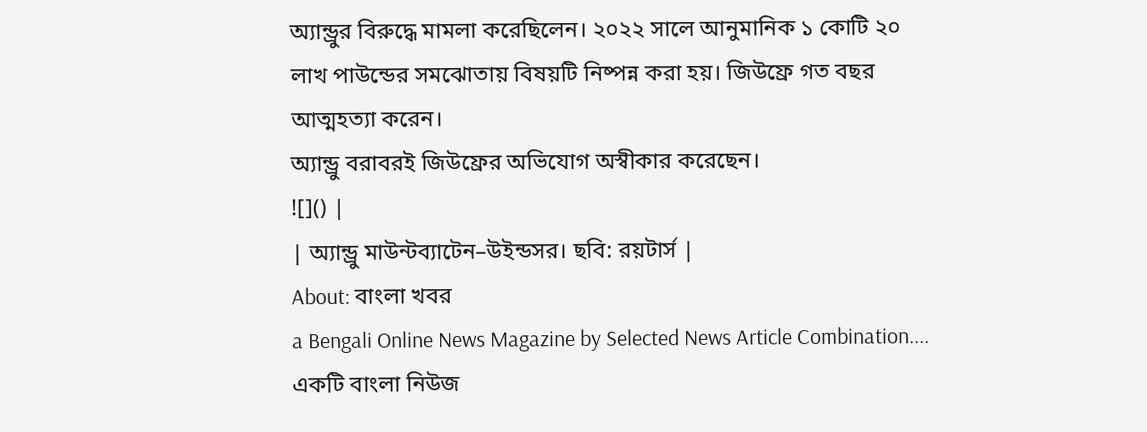অ্যান্ড্রুর বিরুদ্ধে মামলা করেছিলেন। ২০২২ সালে আনুমানিক ১ কোটি ২০ লাখ পাউন্ডের সমঝোতায় বিষয়টি নিষ্পন্ন করা হয়। জিউফ্রে গত বছর আত্মহত্যা করেন।
অ্যান্ড্রু বরাবরই জিউফ্রের অভিযোগ অস্বীকার করেছেন।
![]() |
| অ্যান্ড্রু মাউন্টব্যাটেন–উইন্ডসর। ছবি: রয়টার্স |
About: বাংলা খবর
a Bengali Online News Magazine by Selected News Article Combination.... একটি বাংলা নিউজ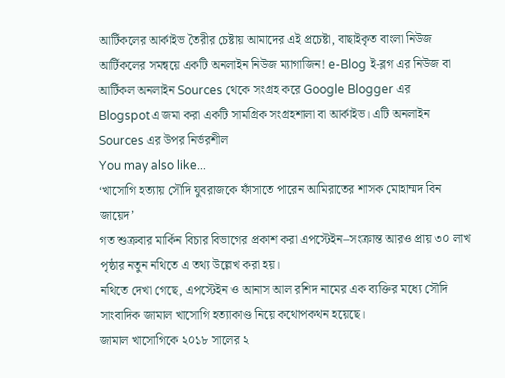আর্টিকলের আর্কাইভ তৈরীর চেষ্টায় আমাদের এই প্রচেষ্টা, বাছাইকৃত বাংলা নিউজ আর্টিকলের সমন্বয়ে একটি অনলাইন নিউজ ম্যাগাজিন! e-Blog ই-ব্লগ এর নিউজ বা আর্টিকল অনলাইন Sources থেকে সংগ্রহ করে Google Blogger এর Blogspotএ জমা করা একটি সামগ্রিক সংগ্রহশালা বা আর্কাইভ। এটি অনলাইন Sources এর উপর নির্ভরশীল
You may also like...
‘খাসোগি হত্যায় সৌদি যুবরাজকে ফাঁসাতে পারেন আমিরাতের শাসক মোহাম্মদ বিন জায়েদ’
গত শুক্রবার মার্কিন বিচার বিভাগের প্রকাশ করা এপস্টেইন–সংক্রান্ত আরও প্রায় ৩০ লাখ পৃষ্ঠার নতুন নথিতে এ তথ্য উল্লেখ করা হয়।
নথিতে দেখা গেছে, এপস্টেইন ও আনাস আল রশিদ নামের এক ব্যক্তির মধ্যে সৌদি সাংবাদিক জামাল খাসোগি হত্যাকাণ্ড নিয়ে কথোপকথন হয়েছে।
জামাল খাসোগিকে ২০১৮ সালের ২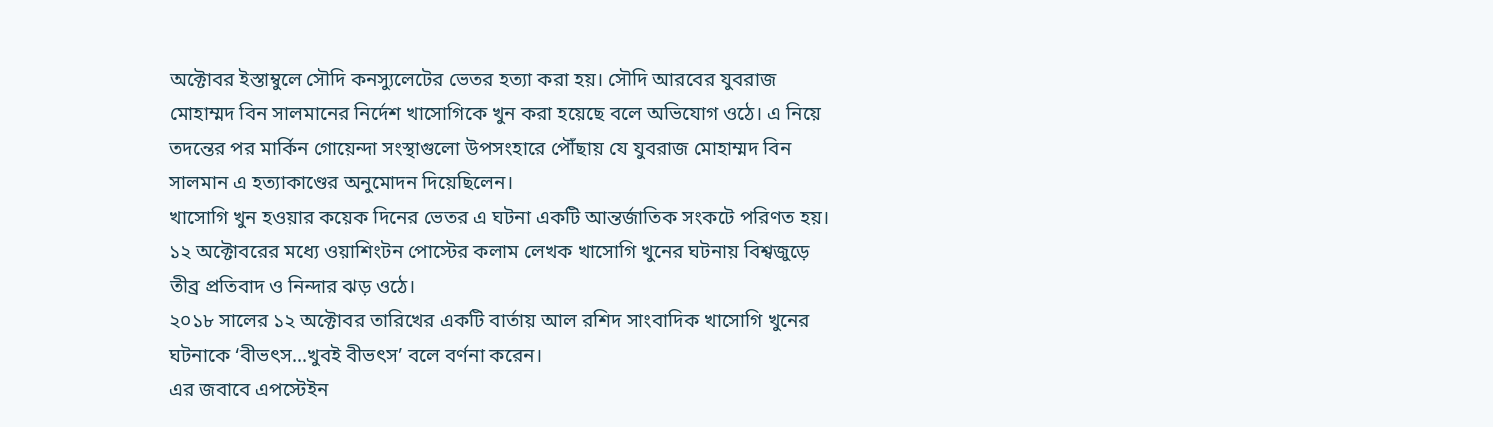অক্টোবর ইস্তাম্বুলে সৌদি কনস্যুলেটের ভেতর হত্যা করা হয়। সৌদি আরবের যুবরাজ মোহাম্মদ বিন সালমানের নির্দেশ খাসোগিকে খুন করা হয়েছে বলে অভিযোগ ওঠে। এ নিয়ে তদন্তের পর মার্কিন গোয়েন্দা সংস্থাগুলো উপসংহারে পৌঁছায় যে যুবরাজ মোহাম্মদ বিন সালমান এ হত্যাকাণ্ডের অনুমোদন দিয়েছিলেন।
খাসোগি খুন হওয়ার কয়েক দিনের ভেতর এ ঘটনা একটি আন্তর্জাতিক সংকটে পরিণত হয়। ১২ অক্টোবরের মধ্যে ওয়াশিংটন পোস্টের কলাম লেখক খাসোগি খুনের ঘটনায় বিশ্বজুড়ে তীব্র প্রতিবাদ ও নিন্দার ঝড় ওঠে।
২০১৮ সালের ১২ অক্টোবর তারিখের একটি বার্তায় আল রশিদ সাংবাদিক খাসোগি খুনের ঘটনাকে ‘বীভৎস...খুবই বীভৎস’ বলে বর্ণনা করেন।
এর জবাবে এপস্টেইন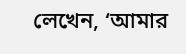লেখেন, ‘আমার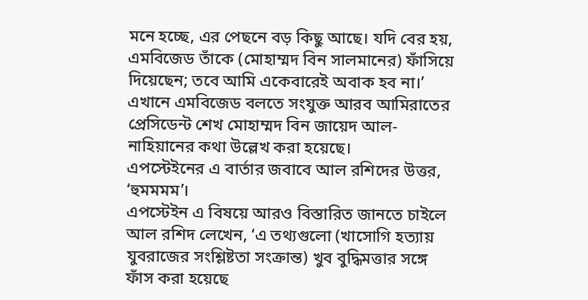মনে হচ্ছে, এর পেছনে বড় কিছু আছে। যদি বের হয়, এমবিজেড তাঁকে (মোহাম্মদ বিন সালমানের) ফাঁসিয়ে দিয়েছেন; তবে আমি একেবারেই অবাক হব না।’
এখানে এমবিজেড বলতে সংযুক্ত আরব আমিরাতের প্রেসিডেন্ট শেখ মোহাম্মদ বিন জায়েদ আল-নাহিয়ানের কথা উল্লেখ করা হয়েছে।
এপস্টেইনের এ বার্তার জবাবে আল রশিদের উত্তর, ‘হুমমমম’।
এপস্টেইন এ বিষয়ে আরও বিস্তারিত জানতে চাইলে আল রশিদ লেখেন, ‘এ তথ্যগুলো (খাসোগি হত্যায় যুবরাজের সংশ্লিষ্টতা সংক্রান্ত) খুব বুদ্ধিমত্তার সঙ্গে ফাঁস করা হয়েছে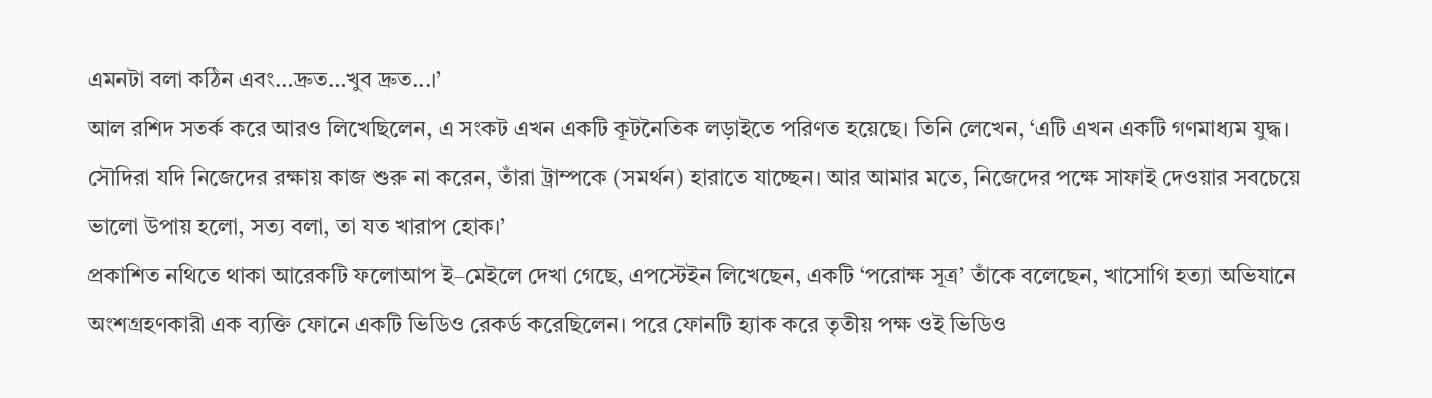এমনটা বলা কঠিন এবং…দ্রুত…খুব দ্রুত...।’
আল রশিদ সতর্ক করে আরও লিখেছিলেন, এ সংকট এখন একটি কূটনৈতিক লড়াইতে পরিণত হয়েছে। তিনি লেখেন, ‘এটি এখন একটি গণমাধ্যম যুদ্ধ। সৌদিরা যদি নিজেদের রক্ষায় কাজ শুরু না করেন, তাঁরা ট্রাম্পকে (সমর্থন) হারাতে যাচ্ছেন। আর আমার মতে, নিজেদের পক্ষে সাফাই দেওয়ার সবচেয়ে ভালো উপায় হলো, সত্য বলা, তা যত খারাপ হোক।’
প্রকাশিত নথিতে থাকা আরেকটি ফলোআপ ই–মেইলে দেখা গেছে, এপস্টেইন লিখেছেন, একটি ‘পরোক্ষ সূত্র’ তাঁকে বলেছেন, খাসোগি হত্যা অভিযানে অংশগ্রহণকারী এক ব্যক্তি ফোনে একটি ভিডিও রেকর্ড করেছিলেন। পরে ফোনটি হ্যাক করে তৃতীয় পক্ষ ওই ভিডিও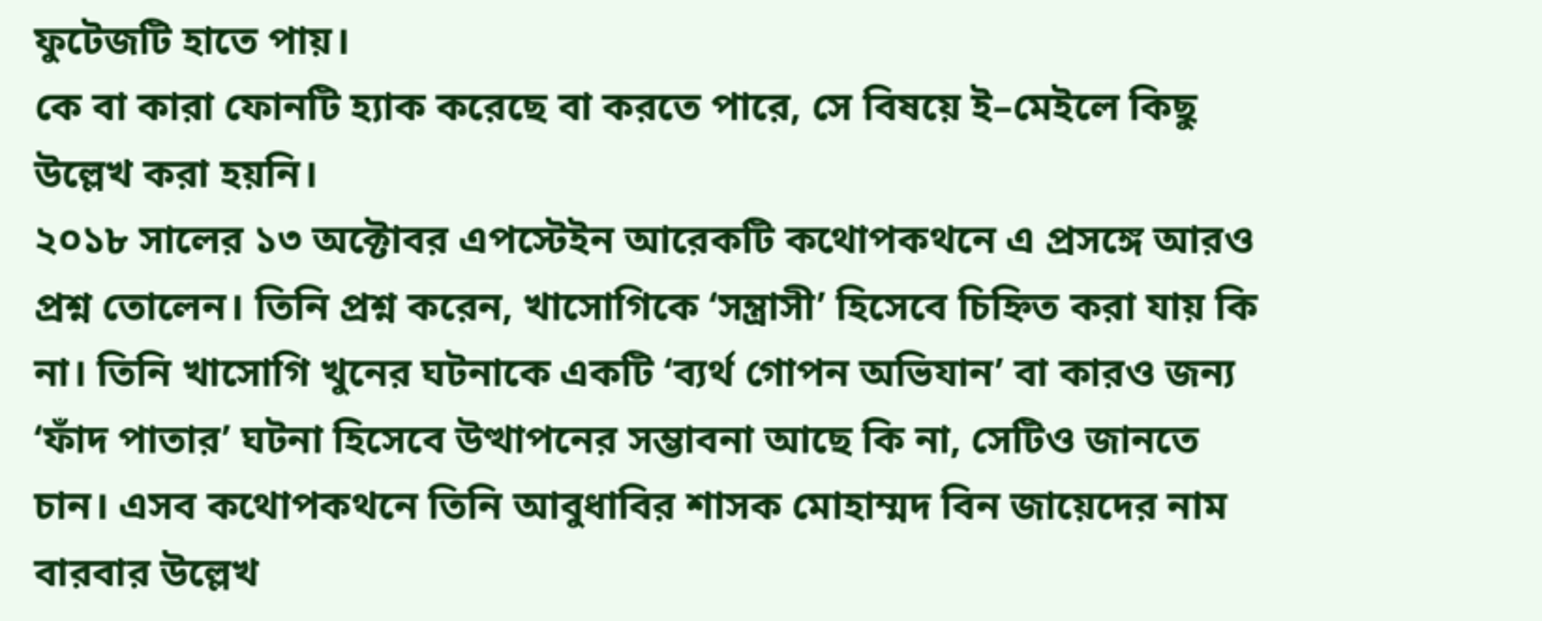ফুটেজটি হাতে পায়।
কে বা কারা ফোনটি হ্যাক করেছে বা করতে পারে, সে বিষয়ে ই–মেইলে কিছু উল্লেখ করা হয়নি।
২০১৮ সালের ১৩ অক্টোবর এপস্টেইন আরেকটি কথোপকথনে এ প্রসঙ্গে আরও প্রশ্ন তোলেন। তিনি প্রশ্ন করেন, খাসোগিকে ‘সন্ত্রাসী’ হিসেবে চিহ্নিত করা যায় কি না। তিনি খাসোগি খুনের ঘটনাকে একটি ‘ব্যর্থ গোপন অভিযান’ বা কারও জন্য ‘ফাঁদ পাতার’ ঘটনা হিসেবে উত্থাপনের সম্ভাবনা আছে কি না, সেটিও জানতে চান। এসব কথোপকথনে তিনি আবুধাবির শাসক মোহাম্মদ বিন জায়েদের নাম বারবার উল্লেখ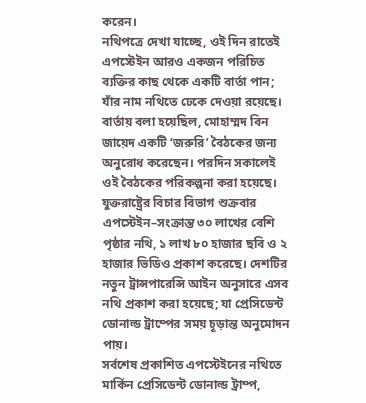করেন।
নথিপত্রে দেখা যাচ্ছে, ওই দিন রাতেই এপস্টেইন আরও একজন পরিচিত ব্যক্তির কাছ থেকে একটি বার্তা পান; যাঁর নাম নথিতে ঢেকে দেওয়া রয়েছে।
বার্তায় বলা হয়েছিল, মোহাম্মদ বিন জায়েদ একটি ‘জরুরি’ বৈঠকের জন্য অনুরোধ করেছেন। পরদিন সকালেই ওই বৈঠকের পরিকল্পনা করা হয়েছে।
যুক্তরাষ্ট্রের বিচার বিভাগ শুক্রবার এপস্টেইন–সংক্রান্ত ৩০ লাখের বেশি পৃষ্ঠার নথি, ১ লাখ ৮০ হাজার ছবি ও ২ হাজার ভিডিও প্রকাশ করেছে। দেশটির নতুন ট্রান্সপারেন্সি আইন অনুসারে এসব নথি প্রকাশ করা হয়েছে; যা প্রেসিডেন্ট ডোনাল্ড ট্রাম্পের সময় চূড়ান্ত অনুমোদন পায়।
সর্বশেষ প্রকাশিত এপস্টেইনের নথিতে মার্কিন প্রেসিডেন্ট ডোনাল্ড ট্রাম্প,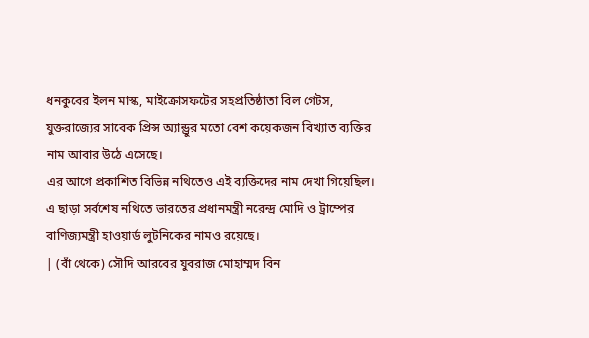ধনকুবের ইলন মাস্ক, মাইক্রোসফটের সহপ্রতিষ্ঠাতা বিল গেটস, যুক্তরাজ্যের সাবেক প্রিন্স অ্যান্ড্রুর মতো বেশ কয়েকজন বিখ্যাত ব্যক্তির নাম আবার উঠে এসেছে।
এর আগে প্রকাশিত বিভিন্ন নথিতেও এই ব্যক্তিদের নাম দেখা গিয়েছিল। এ ছাড়া সর্বশেষ নথিতে ভারতের প্রধানমন্ত্রী নরেন্দ্র মোদি ও ট্রাম্পের বাণিজ্যমন্ত্রী হাওয়ার্ড লুটনিকের নামও রয়েছে।
| (বাঁ থেকে) সৌদি আরবের যুবরাজ মোহাম্মদ বিন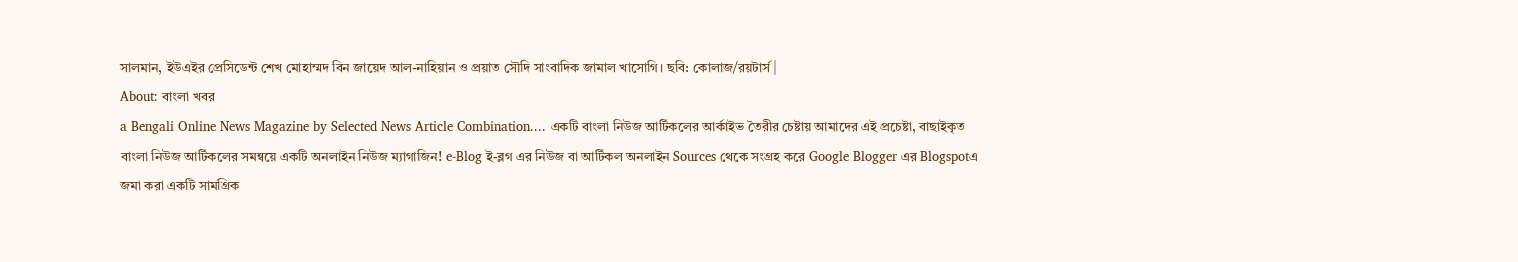সালমান, ইউএইর প্রেসিডেন্ট শেখ মোহাম্মদ বিন জায়েদ আল-নাহিয়ান ও প্রয়াত সৌদি সাংবাদিক জামাল খাসোগি। ছবি: কোলাজ/রয়টার্স |
About: বাংলা খবর
a Bengali Online News Magazine by Selected News Article Combination.... একটি বাংলা নিউজ আর্টিকলের আর্কাইভ তৈরীর চেষ্টায় আমাদের এই প্রচেষ্টা, বাছাইকৃত বাংলা নিউজ আর্টিকলের সমন্বয়ে একটি অনলাইন নিউজ ম্যাগাজিন! e-Blog ই-ব্লগ এর নিউজ বা আর্টিকল অনলাইন Sources থেকে সংগ্রহ করে Google Blogger এর Blogspotএ জমা করা একটি সামগ্রিক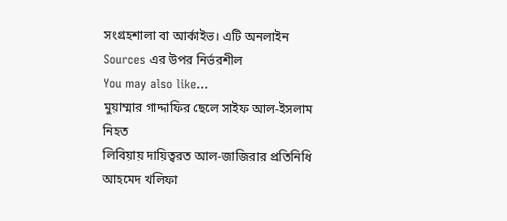সংগ্রহশালা বা আর্কাইভ। এটি অনলাইন Sources এর উপর নির্ভরশীল
You may also like...
মুয়াম্মার গাদ্দাফির ছেলে সাইফ আল-ইসলাম নিহত
লিবিয়ায় দায়িত্বরত আল-জাজিরার প্রতিনিধি আহমেদ খলিফা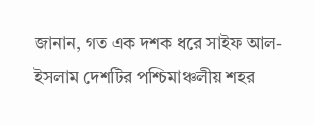জানান, গত এক দশক ধরে সাইফ আল-ইসলাম দেশটির পশ্চিমাঞ্চলীয় শহর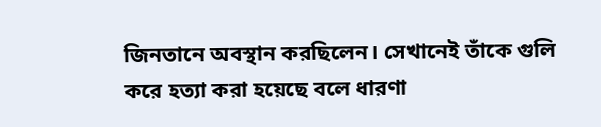জিনতানে অবস্থান করছিলেন। সেখানেই তাঁকে গুলি করে হত্যা করা হয়েছে বলে ধারণা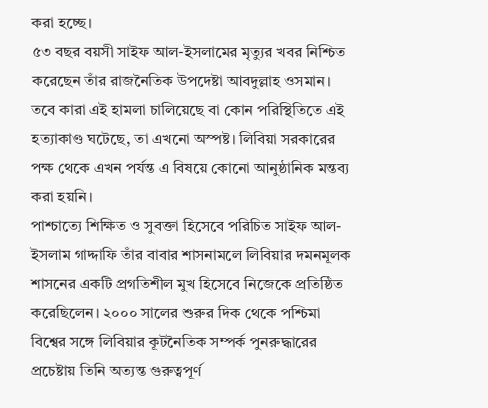করা হচ্ছে।
৫৩ বছর বয়সী সাইফ আল-ইসলামের মৃত্যুর খবর নিশ্চিত করেছেন তাঁর রাজনৈতিক উপদেষ্টা আবদুল্লাহ ওসমান। তবে কারা এই হামলা চালিয়েছে বা কোন পরিস্থিতিতে এই হত্যাকাণ্ড ঘটেছে, তা এখনো অস্পষ্ট। লিবিয়া সরকারের পক্ষ থেকে এখন পর্যন্ত এ বিষয়ে কোনো আনুষ্ঠানিক মন্তব্য করা হয়নি।
পাশ্চাত্যে শিক্ষিত ও সুবক্তা হিসেবে পরিচিত সাইফ আল-ইসলাম গাদ্দাফি তাঁর বাবার শাসনামলে লিবিয়ার দমনমূলক শাসনের একটি প্রগতিশীল মুখ হিসেবে নিজেকে প্রতিষ্ঠিত করেছিলেন। ২০০০ সালের শুরুর দিক থেকে পশ্চিমা বিশ্বের সঙ্গে লিবিয়ার কূটনৈতিক সম্পর্ক পুনরুদ্ধারের প্রচেষ্টায় তিনি অত্যন্ত গুরুত্বপূর্ণ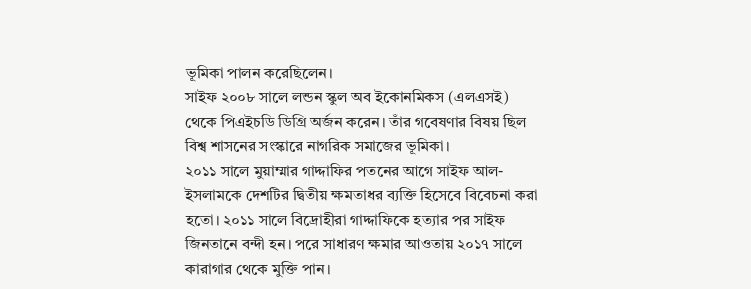ভূমিকা পালন করেছিলেন।
সাইফ ২০০৮ সালে লন্ডন স্কুল অব ইকোনমিকস (এলএসই) থেকে পিএইচডি ডিগ্রি অর্জন করেন। তাঁর গবেষণার বিষয় ছিল বিশ্ব শাসনের সংস্কারে নাগরিক সমাজের ভূমিকা।
২০১১ সালে মুয়াম্মার গাদ্দাফির পতনের আগে সাইফ আল-ইসলামকে দেশটির দ্বিতীয় ক্ষমতাধর ব্যক্তি হিসেবে বিবেচনা করা হতো। ২০১১ সালে বিদ্রোহীরা গাদ্দাফিকে হত্যার পর সাইফ জিনতানে বন্দী হন। পরে সাধারণ ক্ষমার আওতায় ২০১৭ সালে কারাগার থেকে মুক্তি পান।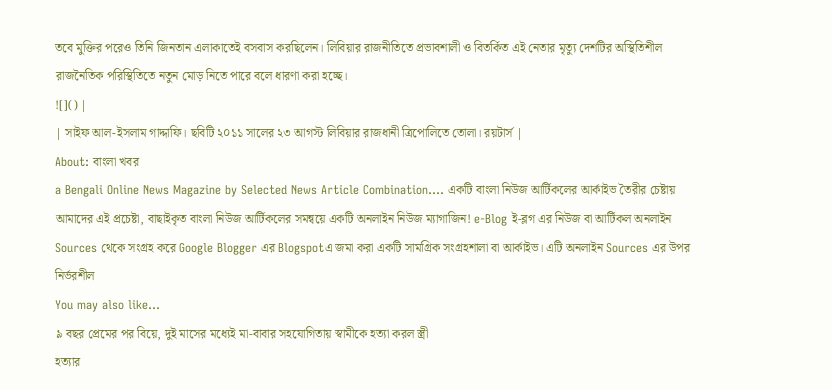তবে মুক্তির পরেও তিনি জিনতান এলাকাতেই বসবাস করছিলেন। লিবিয়ার রাজনীতিতে প্রভাবশালী ও বিতর্কিত এই নেতার মৃত্যু দেশটির অস্থিতিশীল রাজনৈতিক পরিস্থিতিতে নতুন মোড় নিতে পারে বলে ধারণা করা হচ্ছে।
![]() |
| সাইফ আল-ইসলাম গাদ্দাফি। ছবিটি ২০১১ সালের ২৩ আগস্ট লিবিয়ার রাজধানী ত্রিপোলিতে তোলা। রয়টার্স |
About: বাংলা খবর
a Bengali Online News Magazine by Selected News Article Combination.... একটি বাংলা নিউজ আর্টিকলের আর্কাইভ তৈরীর চেষ্টায় আমাদের এই প্রচেষ্টা, বাছাইকৃত বাংলা নিউজ আর্টিকলের সমন্বয়ে একটি অনলাইন নিউজ ম্যাগাজিন! e-Blog ই-ব্লগ এর নিউজ বা আর্টিকল অনলাইন Sources থেকে সংগ্রহ করে Google Blogger এর Blogspotএ জমা করা একটি সামগ্রিক সংগ্রহশালা বা আর্কাইভ। এটি অনলাইন Sources এর উপর নির্ভরশীল
You may also like...
৯ বছর প্রেমের পর বিয়ে, দুই মাসের মধ্যেই মা-বাবার সহযোগিতায় স্বামীকে হত্যা করল স্ত্রী
হত্যার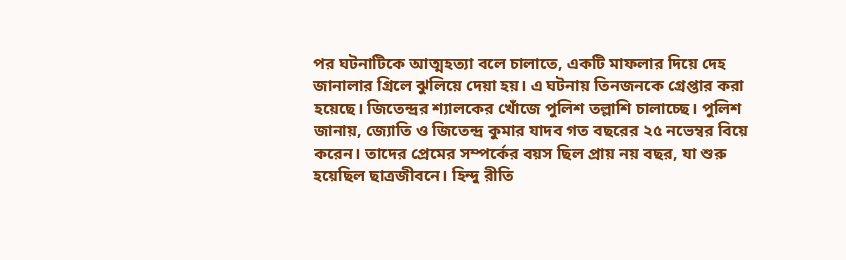পর ঘটনাটিকে আত্মহত্যা বলে চালাতে, একটি মাফলার দিয়ে দেহ জানালার গ্রিলে ঝুলিয়ে দেয়া হয়। এ ঘটনায় তিনজনকে গ্রেপ্তার করা হয়েছে। জিতেন্দ্রর শ্যালকের খোঁজে পুলিশ তল্লাশি চালাচ্ছে। পুলিশ জানায়, জ্যোতি ও জিতেন্দ্র কুমার যাদব গত বছরের ২৫ নভেম্বর বিয়ে করেন। তাদের প্রেমের সম্পর্কের বয়স ছিল প্রায় নয় বছর, যা শুরু হয়েছিল ছাত্রজীবনে। হিন্দু রীতি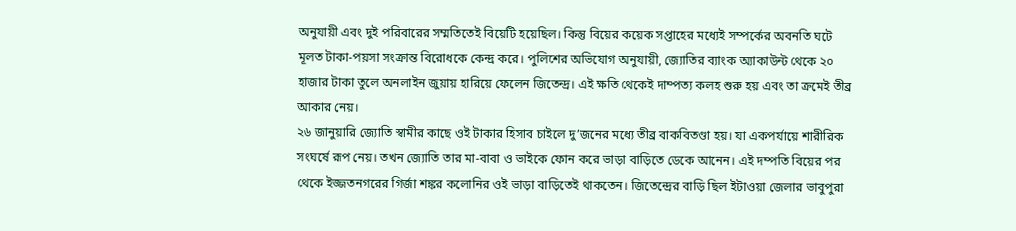অনুযায়ী এবং দুই পরিবারের সম্মতিতেই বিয়েটি হয়েছিল। কিন্তু বিয়ের কয়েক সপ্তাহের মধ্যেই সম্পর্কের অবনতি ঘটে মূলত টাকা-পয়সা সংক্রান্ত বিরোধকে কেন্দ্র করে। পুলিশের অভিযোগ অনুযায়ী, জ্যোতির ব্যাংক অ্যাকাউন্ট থেকে ২০ হাজার টাকা তুলে অনলাইন জুয়ায় হারিয়ে ফেলেন জিতেন্দ্র। এই ক্ষতি থেকেই দাম্পত্য কলহ শুরু হয় এবং তা ক্রমেই তীব্র আকার নেয়।
২৬ জানুয়ারি জ্যোতি স্বামীর কাছে ওই টাকার হিসাব চাইলে দু’জনের মধ্যে তীব্র বাকবিতণ্ডা হয়। যা একপর্যায়ে শারীরিক সংঘর্ষে রূপ নেয়। তখন জ্যোতি তার মা-বাবা ও ভাইকে ফোন করে ভাড়া বাড়িতে ডেকে আনেন। এই দম্পতি বিয়ের পর থেকে ইজ্জতনগরের গির্জা শঙ্কর কলোনির ওই ভাড়া বাড়িতেই থাকতেন। জিতেন্দ্রের বাড়ি ছিল ইটাওয়া জেলার ভাবুপুরা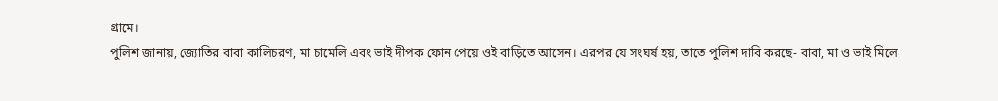গ্রামে।
পুলিশ জানায়, জ্যোতির বাবা কালিচরণ, মা চামেলি এবং ভাই দীপক ফোন পেয়ে ওই বাড়িতে আসেন। এরপর যে সংঘর্ষ হয়, তাতে পুলিশ দাবি করছে- বাবা, মা ও ভাই মিলে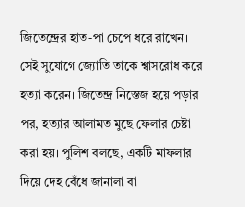জিতেন্দ্রের হাত-পা চেপে ধরে রাখেন। সেই সুযোগে জ্যোতি তাকে শ্বাসরোধ করে হত্যা করেন। জিতেন্দ্র নিস্তেজ হয়ে পড়ার পর, হত্যার আলামত মুছে ফেলার চেষ্টা করা হয়। পুলিশ বলছে, একটি মাফলার দিয়ে দেহ বেঁধে জানালা বা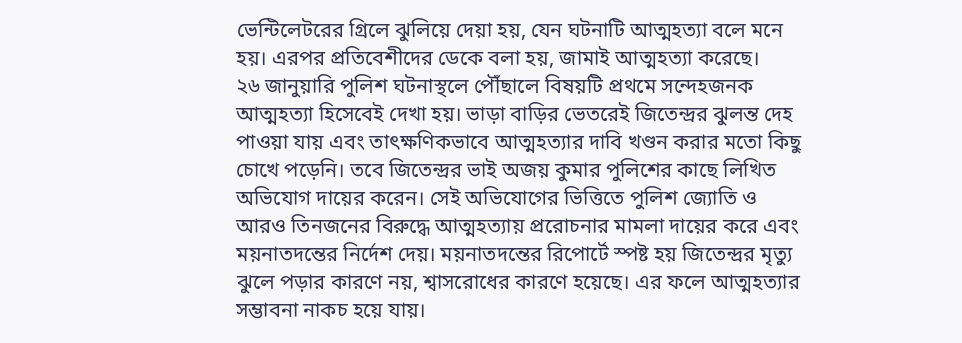ভেন্টিলেটরের গ্রিলে ঝুলিয়ে দেয়া হয়, যেন ঘটনাটি আত্মহত্যা বলে মনে হয়। এরপর প্রতিবেশীদের ডেকে বলা হয়, জামাই আত্মহত্যা করেছে।
২৬ জানুয়ারি পুলিশ ঘটনাস্থলে পৌঁছালে বিষয়টি প্রথমে সন্দেহজনক আত্মহত্যা হিসেবেই দেখা হয়। ভাড়া বাড়ির ভেতরেই জিতেন্দ্রর ঝুলন্ত দেহ পাওয়া যায় এবং তাৎক্ষণিকভাবে আত্মহত্যার দাবি খণ্ডন করার মতো কিছু চোখে পড়েনি। তবে জিতেন্দ্রর ভাই অজয় কুমার পুলিশের কাছে লিখিত অভিযোগ দায়ের করেন। সেই অভিযোগের ভিত্তিতে পুলিশ জ্যোতি ও আরও তিনজনের বিরুদ্ধে আত্মহত্যায় প্ররোচনার মামলা দায়ের করে এবং ময়নাতদন্তের নির্দেশ দেয়। ময়নাতদন্তের রিপোর্টে স্পষ্ট হয় জিতেন্দ্রর মৃত্যু ঝুলে পড়ার কারণে নয়, শ্বাসরোধের কারণে হয়েছে। এর ফলে আত্মহত্যার সম্ভাবনা নাকচ হয়ে যায়।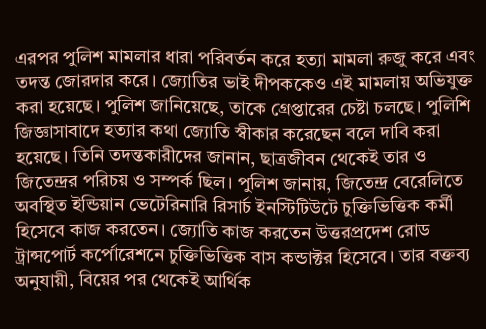এরপর পুলিশ মামলার ধারা পরিবর্তন করে হত্যা মামলা রুজু করে এবং তদন্ত জোরদার করে। জ্যোতির ভাই দীপককেও এই মামলায় অভিযুক্ত করা হয়েছে। পুলিশ জানিয়েছে, তাকে গ্রেপ্তারের চেষ্টা চলছে। পুলিশি জিজ্ঞাসাবাদে হত্যার কথা জ্যোতি স্বীকার করেছেন বলে দাবি করা হয়েছে। তিনি তদন্তকারীদের জানান, ছাত্রজীবন থেকেই তার ও জিতেন্দ্রর পরিচয় ও সম্পর্ক ছিল। পুলিশ জানায়, জিতেন্দ্র বেরেলিতে অবস্থিত ইন্ডিয়ান ভেটেরিনারি রিসার্চ ইনস্টিটিউটে চুক্তিভিত্তিক কর্মী হিসেবে কাজ করতেন। জ্যোতি কাজ করতেন উত্তরপ্রদেশ রোড ট্রান্সপোর্ট কর্পোরেশনে চুক্তিভিত্তিক বাস কন্ডাক্টর হিসেবে। তার বক্তব্য অনুযায়ী, বিয়ের পর থেকেই আর্থিক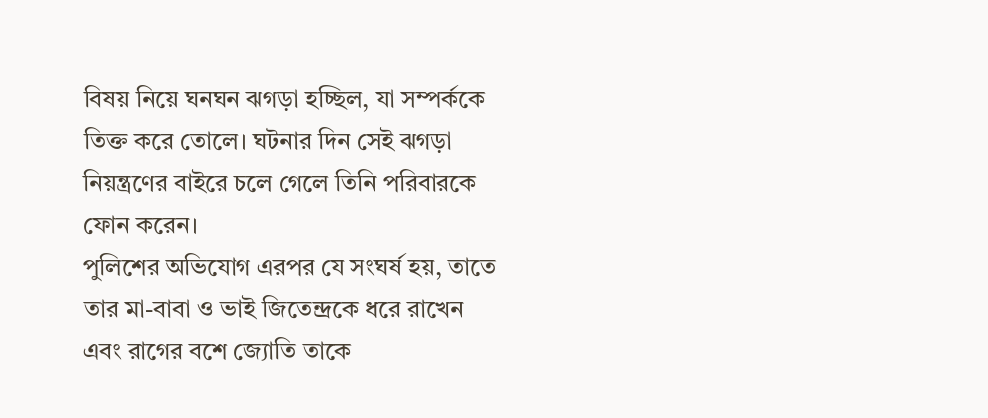বিষয় নিয়ে ঘনঘন ঝগড়া হচ্ছিল, যা সম্পর্ককে তিক্ত করে তোলে। ঘটনার দিন সেই ঝগড়া নিয়ন্ত্রণের বাইরে চলে গেলে তিনি পরিবারকে ফোন করেন।
পুলিশের অভিযোগ এরপর যে সংঘর্ষ হয়, তাতে তার মা-বাবা ও ভাই জিতেন্দ্রকে ধরে রাখেন এবং রাগের বশে জ্যোতি তাকে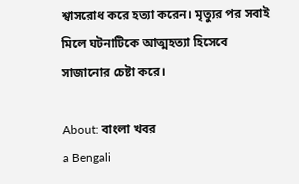শ্বাসরোধ করে হত্যা করেন। মৃত্যুর পর সবাই মিলে ঘটনাটিকে আত্মহত্যা হিসেবে সাজানোর চেষ্টা করে।

About: বাংলা খবর
a Bengali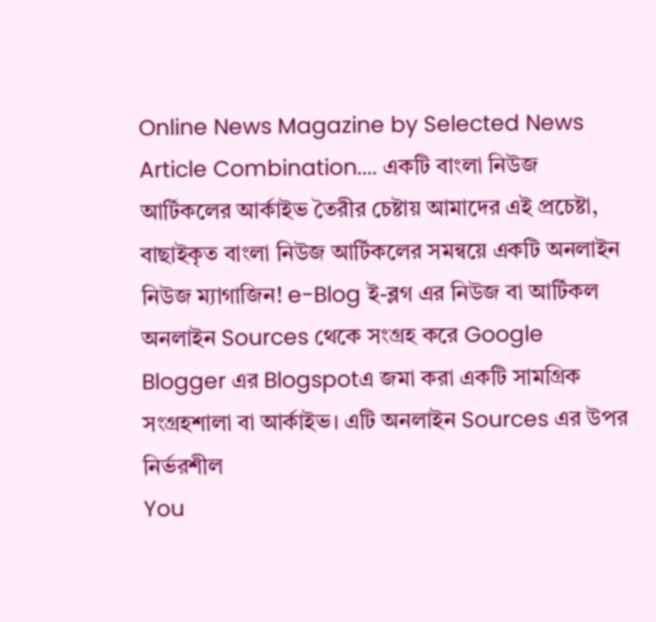Online News Magazine by Selected News Article Combination.... একটি বাংলা নিউজ আর্টিকলের আর্কাইভ তৈরীর চেষ্টায় আমাদের এই প্রচেষ্টা, বাছাইকৃত বাংলা নিউজ আর্টিকলের সমন্বয়ে একটি অনলাইন নিউজ ম্যাগাজিন! e-Blog ই-ব্লগ এর নিউজ বা আর্টিকল অনলাইন Sources থেকে সংগ্রহ করে Google Blogger এর Blogspotএ জমা করা একটি সামগ্রিক সংগ্রহশালা বা আর্কাইভ। এটি অনলাইন Sources এর উপর নির্ভরশীল
You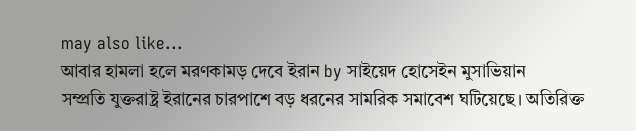may also like...
আবার হামলা হলে মরণকামড় দেবে ইরান by সাইয়েদ হোসেইন মুসাভিয়ান
সম্প্রতি যুক্তরাষ্ট্র ইরানের চারপাশে বড় ধরনের সামরিক সমাবেশ ঘটিয়েছে। অতিরিক্ত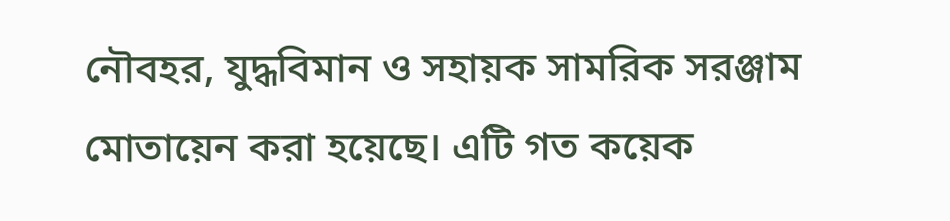নৌবহর, যুদ্ধবিমান ও সহায়ক সামরিক সরঞ্জাম মোতায়েন করা হয়েছে। এটি গত কয়েক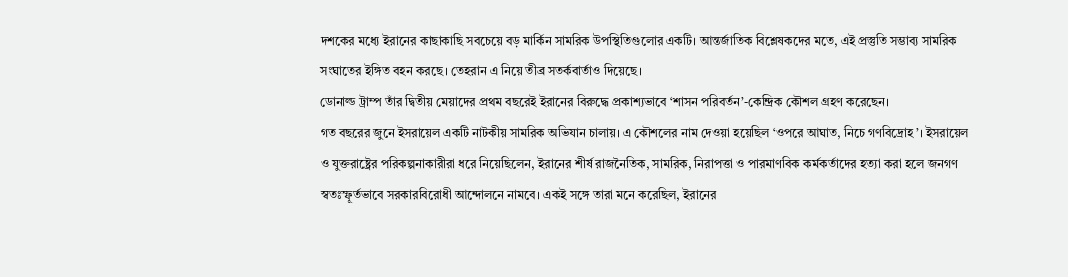দশকের মধ্যে ইরানের কাছাকাছি সবচেয়ে বড় মার্কিন সামরিক উপস্থিতিগুলোর একটি। আন্তর্জাতিক বিশ্লেষকদের মতে, এই প্রস্তুতি সম্ভাব্য সামরিক সংঘাতের ইঙ্গিত বহন করছে। তেহরান এ নিয়ে তীব্র সতর্কবার্তাও দিয়েছে।
ডোনাল্ড ট্রাম্প তাঁর দ্বিতীয় মেয়াদের প্রথম বছরেই ইরানের বিরুদ্ধে প্রকাশ্যভাবে ‘শাসন পরিবর্তন’-কেন্দ্রিক কৌশল গ্রহণ করেছেন।
গত বছরের জুনে ইসরায়েল একটি নাটকীয় সামরিক অভিযান চালায়। এ কৌশলের নাম দেওয়া হয়েছিল ‘ওপরে আঘাত, নিচে গণবিদ্রোহ’। ইসরায়েল ও যুক্তরাষ্ট্রের পরিকল্পনাকারীরা ধরে নিয়েছিলেন, ইরানের শীর্ষ রাজনৈতিক, সামরিক, নিরাপত্তা ও পারমাণবিক কর্মকর্তাদের হত্যা করা হলে জনগণ স্বতঃস্ফূর্তভাবে সরকারবিরোধী আন্দোলনে নামবে। একই সঙ্গে তারা মনে করেছিল, ইরানের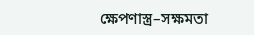ক্ষেপণাস্ত্র–সক্ষমতা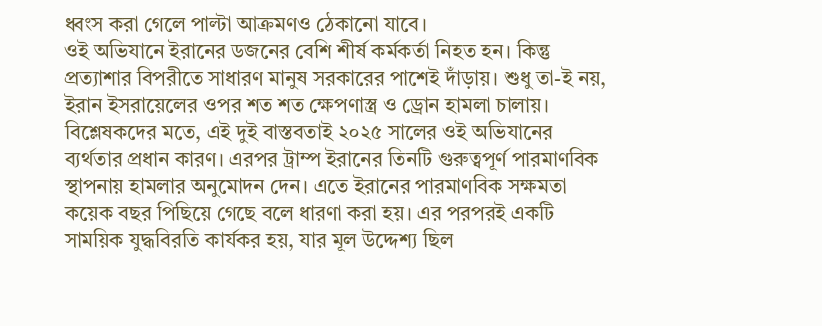ধ্বংস করা গেলে পাল্টা আক্রমণও ঠেকানো যাবে।
ওই অভিযানে ইরানের ডজনের বেশি শীর্ষ কর্মকর্তা নিহত হন। কিন্তু প্রত্যাশার বিপরীতে সাধারণ মানুষ সরকারের পাশেই দাঁড়ায়। শুধু তা-ই নয়, ইরান ইসরায়েলের ওপর শত শত ক্ষেপণাস্ত্র ও ড্রোন হামলা চালায়।
বিশ্লেষকদের মতে, এই দুই বাস্তবতাই ২০২৫ সালের ওই অভিযানের ব্যর্থতার প্রধান কারণ। এরপর ট্রাম্প ইরানের তিনটি গুরুত্বপূর্ণ পারমাণবিক স্থাপনায় হামলার অনুমোদন দেন। এতে ইরানের পারমাণবিক সক্ষমতা কয়েক বছর পিছিয়ে গেছে বলে ধারণা করা হয়। এর পরপরই একটি সাময়িক যুদ্ধবিরতি কার্যকর হয়, যার মূল উদ্দেশ্য ছিল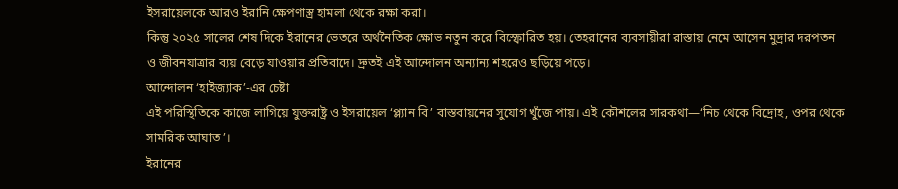ইসরায়েলকে আরও ইরানি ক্ষেপণাস্ত্র হামলা থেকে রক্ষা করা।
কিন্তু ২০২৫ সালের শেষ দিকে ইরানের ভেতরে অর্থনৈতিক ক্ষোভ নতুন করে বিস্ফোরিত হয়। তেহরানের ব্যবসায়ীরা রাস্তায় নেমে আসেন মুদ্রার দরপতন ও জীবনযাত্রার ব্যয় বেড়ে যাওয়ার প্রতিবাদে। দ্রুতই এই আন্দোলন অন্যান্য শহরেও ছড়িয়ে পড়ে।
আন্দোলন ‘হাইজ্যাক’-এর চেষ্টা
এই পরিস্থিতিকে কাজে লাগিয়ে যুক্তরাষ্ট্র ও ইসরায়েল ‘প্ল্যান বি’ বাস্তবায়নের সুযোগ খুঁজে পায়। এই কৌশলের সারকথা—‘নিচ থেকে বিদ্রোহ, ওপর থেকে সামরিক আঘাত’।
ইরানের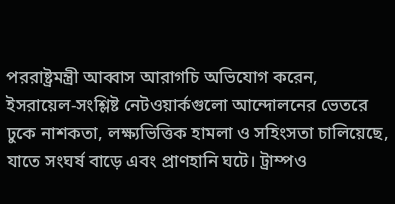পররাষ্ট্রমন্ত্রী আব্বাস আরাগচি অভিযোগ করেন, ইসরায়েল-সংশ্লিষ্ট নেটওয়ার্কগুলো আন্দোলনের ভেতরে ঢুকে নাশকতা, লক্ষ্যভিত্তিক হামলা ও সহিংসতা চালিয়েছে, যাতে সংঘর্ষ বাড়ে এবং প্রাণহানি ঘটে। ট্রাম্পও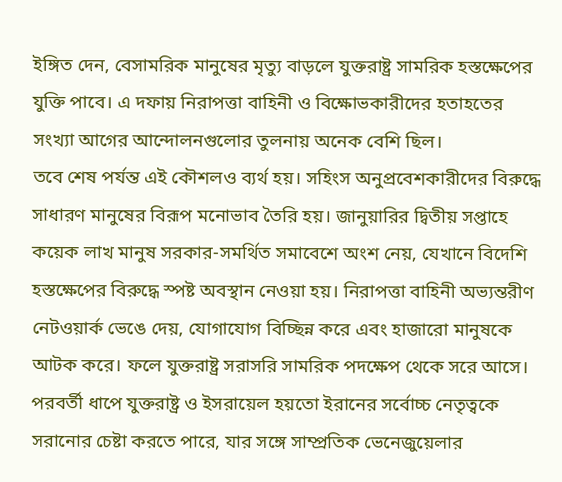ইঙ্গিত দেন, বেসামরিক মানুষের মৃত্যু বাড়লে যুক্তরাষ্ট্র সামরিক হস্তক্ষেপের যুক্তি পাবে। এ দফায় নিরাপত্তা বাহিনী ও বিক্ষোভকারীদের হতাহতের সংখ্যা আগের আন্দোলনগুলোর তুলনায় অনেক বেশি ছিল।
তবে শেষ পর্যন্ত এই কৌশলও ব্যর্থ হয়। সহিংস অনুপ্রবেশকারীদের বিরুদ্ধে সাধারণ মানুষের বিরূপ মনোভাব তৈরি হয়। জানুয়ারির দ্বিতীয় সপ্তাহে কয়েক লাখ মানুষ সরকার-সমর্থিত সমাবেশে অংশ নেয়, যেখানে বিদেশি হস্তক্ষেপের বিরুদ্ধে স্পষ্ট অবস্থান নেওয়া হয়। নিরাপত্তা বাহিনী অভ্যন্তরীণ নেটওয়ার্ক ভেঙে দেয়, যোগাযোগ বিচ্ছিন্ন করে এবং হাজারো মানুষকে আটক করে। ফলে যুক্তরাষ্ট্র সরাসরি সামরিক পদক্ষেপ থেকে সরে আসে।
পরবর্তী ধাপে যুক্তরাষ্ট্র ও ইসরায়েল হয়তো ইরানের সর্বোচ্চ নেতৃত্বকে সরানোর চেষ্টা করতে পারে, যার সঙ্গে সাম্প্রতিক ভেনেজুয়েলার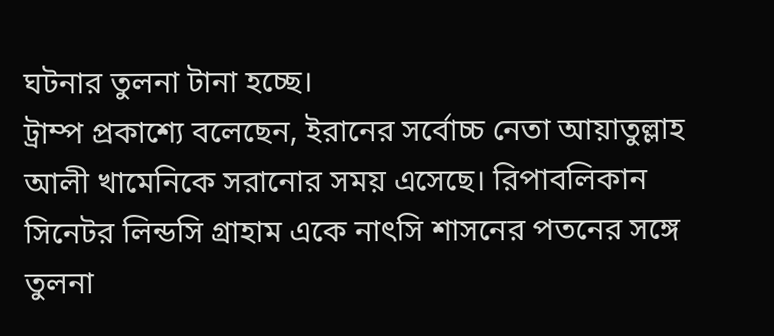ঘটনার তুলনা টানা হচ্ছে।
ট্রাম্প প্রকাশ্যে বলেছেন, ইরানের সর্বোচ্চ নেতা আয়াতুল্লাহ আলী খামেনিকে সরানোর সময় এসেছে। রিপাবলিকান সিনেটর লিন্ডসি গ্রাহাম একে নাৎসি শাসনের পতনের সঙ্গে তুলনা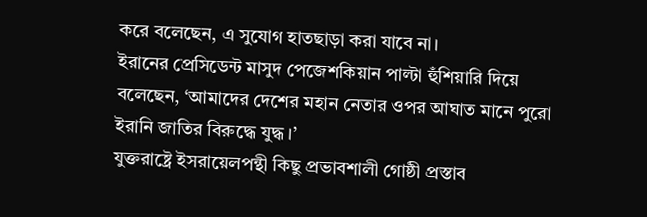করে বলেছেন, এ সুযোগ হাতছাড়া করা যাবে না।
ইরানের প্রেসিডেন্ট মাসুদ পেজেশকিয়ান পাল্টা হুঁশিয়ারি দিয়ে বলেছেন, ‘আমাদের দেশের মহান নেতার ওপর আঘাত মানে পুরো ইরানি জাতির বিরুদ্ধে যুদ্ধ।’
যুক্তরাষ্ট্রে ইসরায়েলপন্থী কিছু প্রভাবশালী গোষ্ঠী প্রস্তাব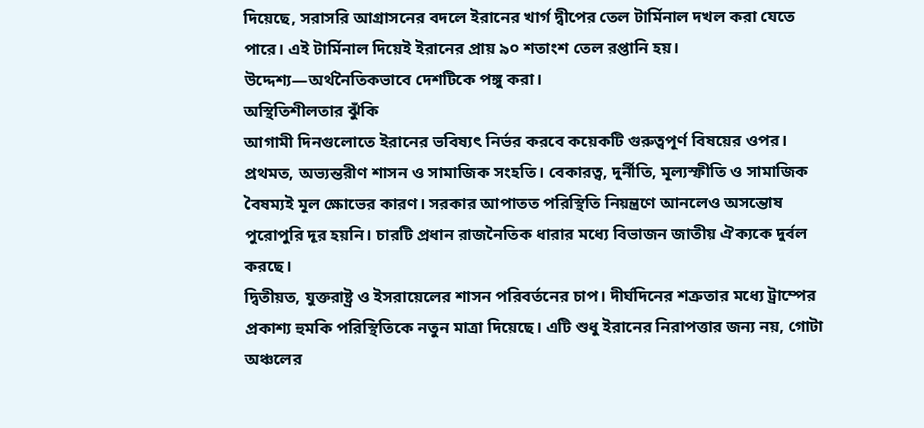দিয়েছে, সরাসরি আগ্রাসনের বদলে ইরানের খার্গ দ্বীপের তেল টার্মিনাল দখল করা যেতে পারে। এই টার্মিনাল দিয়েই ইরানের প্রায় ৯০ শতাংশ তেল রপ্তানি হয়। উদ্দেশ্য—অর্থনৈতিকভাবে দেশটিকে পঙ্গু করা।
অস্থিতিশীলতার ঝুঁকি
আগামী দিনগুলোতে ইরানের ভবিষ্যৎ নির্ভর করবে কয়েকটি গুরুত্বপূর্ণ বিষয়ের ওপর। প্রথমত, অভ্যন্তরীণ শাসন ও সামাজিক সংহতি। বেকারত্ব, দুর্নীতি, মূল্যস্ফীতি ও সামাজিক বৈষম্যই মূল ক্ষোভের কারণ। সরকার আপাতত পরিস্থিতি নিয়ন্ত্রণে আনলেও অসন্তোষ পুরোপুরি দূর হয়নি। চারটি প্রধান রাজনৈতিক ধারার মধ্যে বিভাজন জাতীয় ঐক্যকে দুর্বল করছে।
দ্বিতীয়ত, যুক্তরাষ্ট্র ও ইসরায়েলের শাসন পরিবর্তনের চাপ। দীর্ঘদিনের শত্রুতার মধ্যে ট্রাম্পের প্রকাশ্য হুমকি পরিস্থিতিকে নতুন মাত্রা দিয়েছে। এটি শুধু ইরানের নিরাপত্তার জন্য নয়, গোটা অঞ্চলের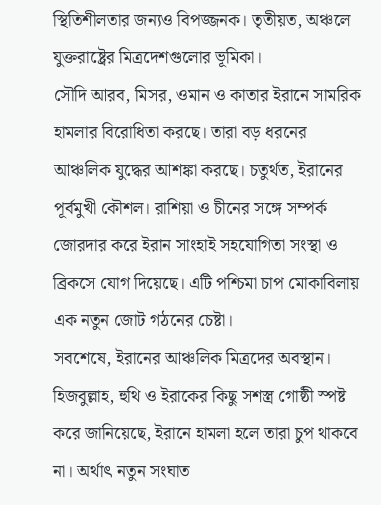স্থিতিশীলতার জন্যও বিপজ্জনক। তৃতীয়ত, অঞ্চলে যুক্তরাষ্ট্রের মিত্রদেশগুলোর ভূমিকা।
সৌদি আরব, মিসর, ওমান ও কাতার ইরানে সামরিক হামলার বিরোধিতা করছে। তারা বড় ধরনের আঞ্চলিক যুদ্ধের আশঙ্কা করছে। চতুর্থত, ইরানের পূর্বমুখী কৌশল। রাশিয়া ও চীনের সঙ্গে সম্পর্ক জোরদার করে ইরান সাংহাই সহযোগিতা সংস্থা ও ব্রিকসে যোগ দিয়েছে। এটি পশ্চিমা চাপ মোকাবিলায় এক নতুন জোট গঠনের চেষ্টা।
সবশেষে, ইরানের আঞ্চলিক মিত্রদের অবস্থান। হিজবুল্লাহ, হুথি ও ইরাকের কিছু সশস্ত্র গোষ্ঠী স্পষ্ট করে জানিয়েছে, ইরানে হামলা হলে তারা চুপ থাকবে না। অর্থাৎ নতুন সংঘাত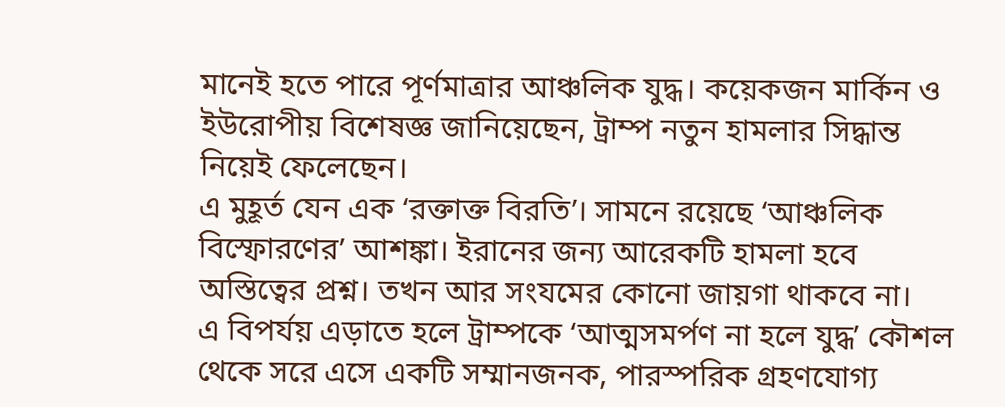মানেই হতে পারে পূর্ণমাত্রার আঞ্চলিক যুদ্ধ। কয়েকজন মার্কিন ও ইউরোপীয় বিশেষজ্ঞ জানিয়েছেন, ট্রাম্প নতুন হামলার সিদ্ধান্ত নিয়েই ফেলেছেন।
এ মুহূর্ত যেন এক ‘রক্তাক্ত বিরতি’। সামনে রয়েছে ‘আঞ্চলিক বিস্ফোরণের’ আশঙ্কা। ইরানের জন্য আরেকটি হামলা হবে অস্তিত্বের প্রশ্ন। তখন আর সংযমের কোনো জায়গা থাকবে না।
এ বিপর্যয় এড়াতে হলে ট্রাম্পকে ‘আত্মসমর্পণ না হলে যুদ্ধ’ কৌশল থেকে সরে এসে একটি সম্মানজনক, পারস্পরিক গ্রহণযোগ্য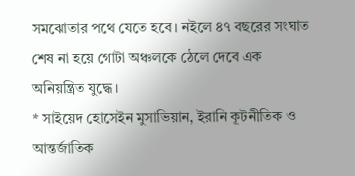সমঝোতার পথে যেতে হবে। নইলে ৪৭ বছরের সংঘাত শেষ না হয়ে গোটা অঞ্চলকে ঠেলে দেবে এক অনিয়ন্ত্রিত যুদ্ধে।
* সাইয়েদ হোসেইন মুসাভিয়ান, ইরানি কূটনীতিক ও আন্তর্জাতিক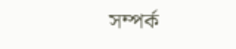সম্পর্ক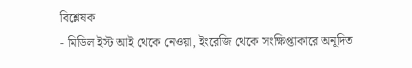বিশ্লেষক
- মিডিল ইস্ট আই থেকে নেওয়া, ইংরেজি থেকে সংক্ষিপ্তাকারে অনূদিত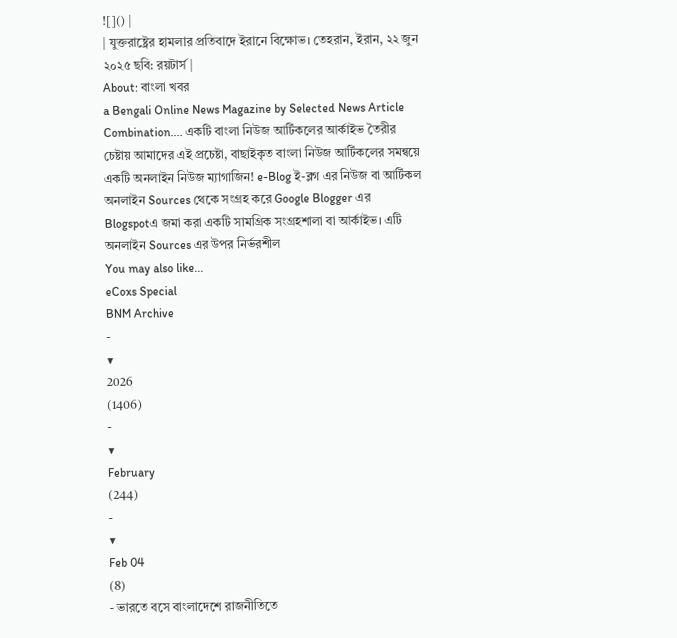![]() |
| যুক্তরাষ্ট্রের হামলার প্রতিবাদে ইরানে বিক্ষোভ। তেহরান, ইরান, ২২ জুন ২০২৫ ছবি: রয়টার্স |
About: বাংলা খবর
a Bengali Online News Magazine by Selected News Article Combination.... একটি বাংলা নিউজ আর্টিকলের আর্কাইভ তৈরীর চেষ্টায় আমাদের এই প্রচেষ্টা, বাছাইকৃত বাংলা নিউজ আর্টিকলের সমন্বয়ে একটি অনলাইন নিউজ ম্যাগাজিন! e-Blog ই-ব্লগ এর নিউজ বা আর্টিকল অনলাইন Sources থেকে সংগ্রহ করে Google Blogger এর Blogspotএ জমা করা একটি সামগ্রিক সংগ্রহশালা বা আর্কাইভ। এটি অনলাইন Sources এর উপর নির্ভরশীল
You may also like...
eCoxs Special
BNM Archive
-
▼
2026
(1406)
-
▼
February
(244)
-
▼
Feb 04
(8)
- ভারতে বসে বাংলাদেশে রাজনীতিতে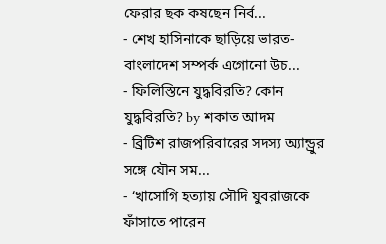ফেরার ছক কষছেন নির্ব...
- শেখ হাসিনাকে ছাড়িয়ে ভারত-বাংলাদেশ সম্পর্ক এগোনো উচ...
- ফিলিস্তিনে যুদ্ধবিরতি? কোন যুদ্ধবিরতি? by শকাত আদম
- ব্রিটিশ রাজপরিবারের সদস্য অ্যান্ড্রুর সঙ্গে যৌন সম...
- ‘খাসোগি হত্যায় সৌদি যুবরাজকে ফাঁসাতে পারেন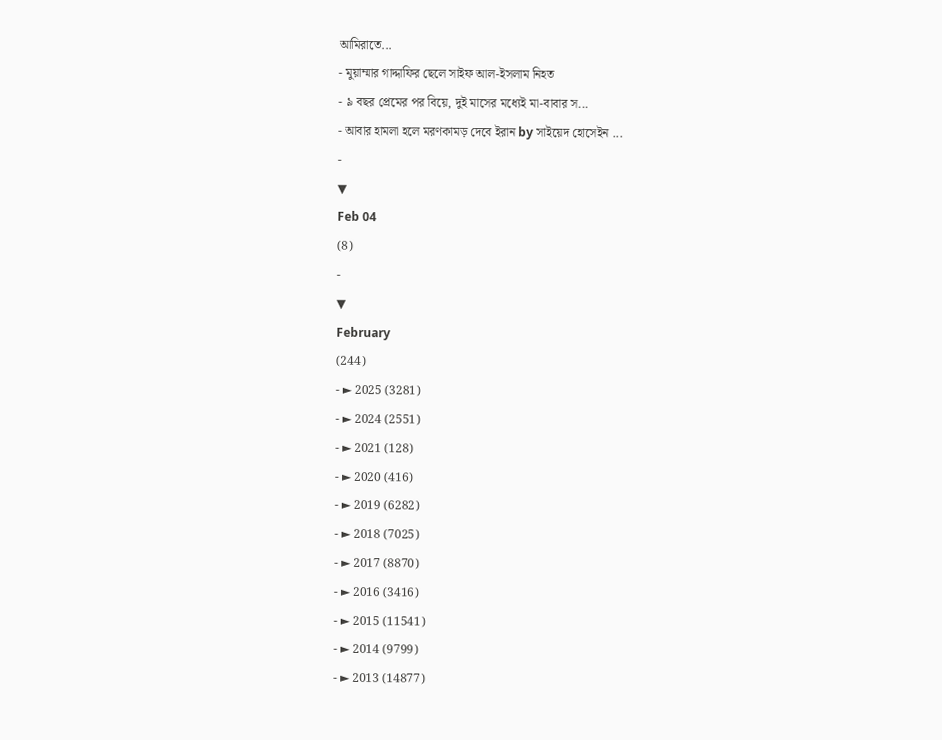আমিরাতে...
- মুয়াম্মার গাদ্দাফির ছেলে সাইফ আল-ইসলাম নিহত
- ৯ বছর প্রেমের পর বিয়ে, দুই মাসের মধ্যেই মা-বাবার স...
- আবার হামলা হলে মরণকামড় দেবে ইরান by সাইয়েদ হোসেইন ...
-
▼
Feb 04
(8)
-
▼
February
(244)
- ► 2025 (3281)
- ► 2024 (2551)
- ► 2021 (128)
- ► 2020 (416)
- ► 2019 (6282)
- ► 2018 (7025)
- ► 2017 (8870)
- ► 2016 (3416)
- ► 2015 (11541)
- ► 2014 (9799)
- ► 2013 (14877)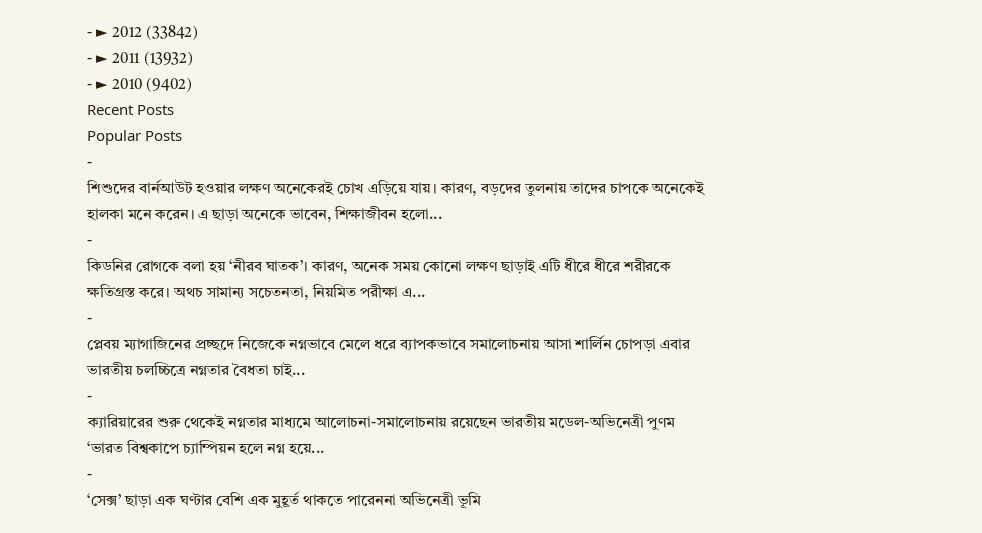- ► 2012 (33842)
- ► 2011 (13932)
- ► 2010 (9402)
Recent Posts
Popular Posts
-
শিশুদের বার্নআউট হওয়ার লক্ষণ অনেকেরই চোখ এড়িয়ে যায়। কারণ, বড়দের তুলনায় তাদের চাপকে অনেকেই হালকা মনে করেন। এ ছাড়া অনেকে ভাবেন, শিক্ষাজীবন হলো...
-
কিডনির রোগকে বলা হয় ‘নীরব ঘাতক’। কারণ, অনেক সময় কোনো লক্ষণ ছাড়াই এটি ধীরে ধীরে শরীরকে ক্ষতিগ্রস্ত করে। অথচ সামান্য সচেতনতা, নিয়মিত পরীক্ষা এ...
-
প্লেবয় ম্যাগাজিনের প্রচ্ছদে নিজেকে নগ্নভাবে মেলে ধরে ব্যাপকভাবে সমালোচনায় আসা শার্লিন চোপড়া এবার ভারতীয় চলচ্চিত্রে নগ্নতার বৈধতা চাই...
-
ক্যারিয়ারের শুরু থেকেই নগ্নতার মাধ্যমে আলোচনা-সমালোচনায় রয়েছেন ভারতীয় মডেল-অভিনেত্রী পুণম ‘ভারত বিশ্বকাপে চ্যাম্পিয়ন হলে নগ্ন হয়ে...
-
‘সেক্স’ ছাড়া এক ঘণ্টার বেশি এক মুহূর্ত থাকতে পারেননা অভিনেত্রী ভূমি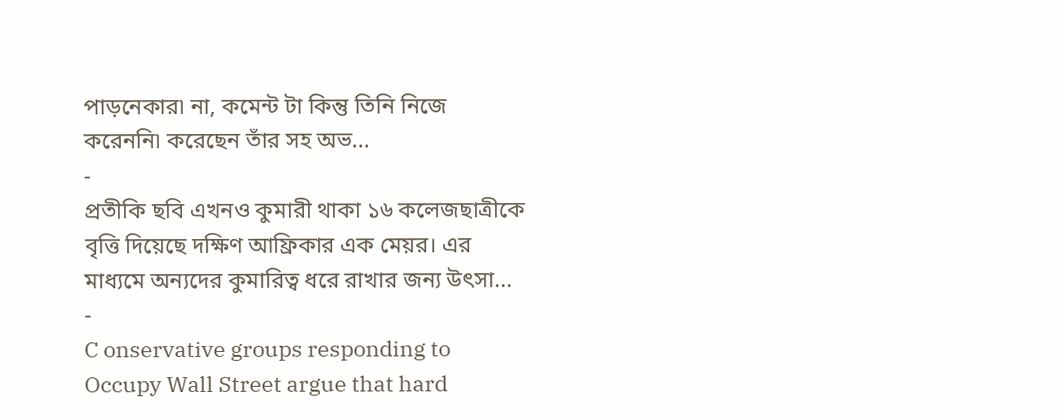পাড়নেকার৷ না, কমেন্ট টা কিন্তু তিনি নিজে করেননি৷ করেছেন তাঁর সহ অভ...
-
প্রতীকি ছবি এখনও কুমারী থাকা ১৬ কলেজছাত্রীকে বৃত্তি দিয়েছে দক্ষিণ আফ্রিকার এক মেয়র। এর মাধ্যমে অন্যদের কুমারিত্ব ধরে রাখার জন্য উৎসা...
-
C onservative groups responding to Occupy Wall Street argue that hard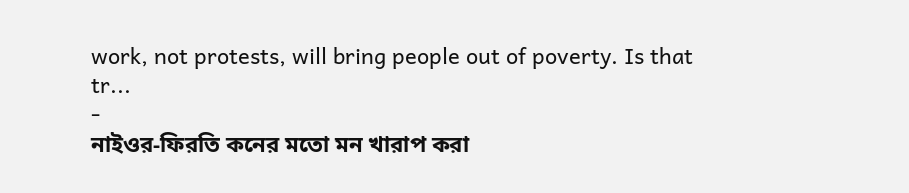work, not protests, will bring people out of poverty. Is that tr...
-
নাইওর-ফিরতি কনের মতো মন খারাপ করা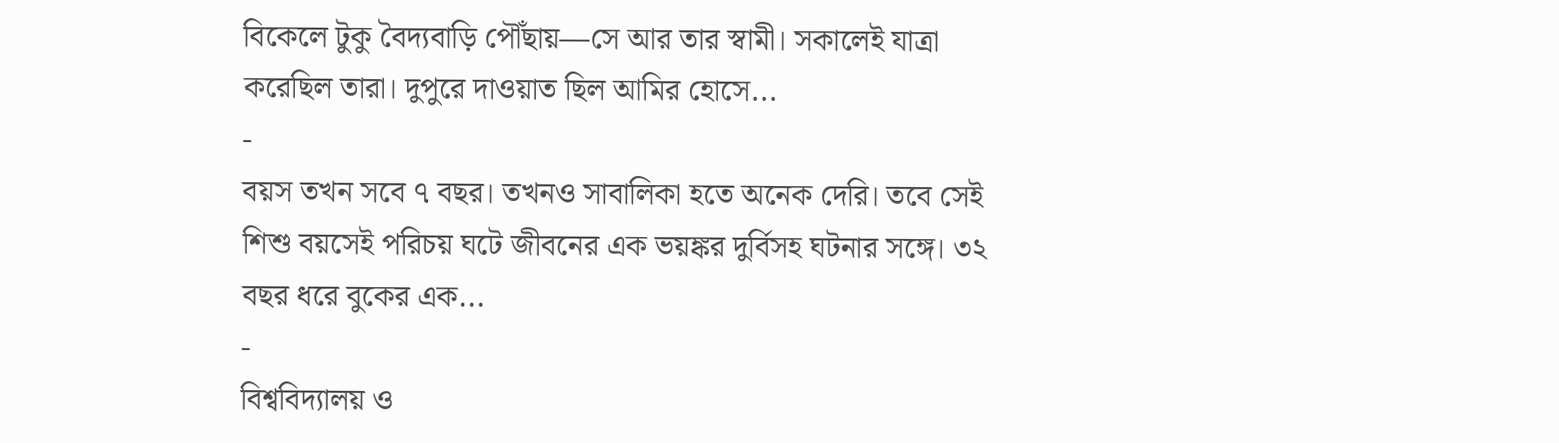বিকেলে টুকু বৈদ্যবাড়ি পৌঁছায়—সে আর তার স্বামী। সকালেই যাত্রা করেছিল তারা। দুপুরে দাওয়াত ছিল আমির হোসে...
-
বয়স তখন সবে ৭ বছর। তখনও সাবালিকা হতে অনেক দেরি। তবে সেই শিশু বয়সেই পরিচয় ঘটে জীবনের এক ভয়ঙ্কর দুর্বিসহ ঘটনার সঙ্গে। ৩২ বছর ধরে বুকের এক...
-
বিশ্ববিদ্যালয় ও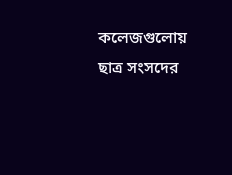কলেজগুলোয় ছাত্র সংসদের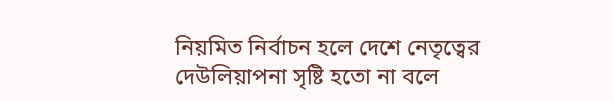নিয়মিত নির্বাচন হলে দেশে নেতৃত্বের দেউলিয়াপনা সৃষ্টি হতো না বলে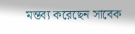মন্তব্য করেছেন সাবেক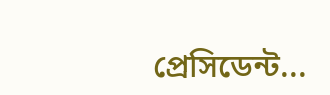প্রেসিডেন্ট...